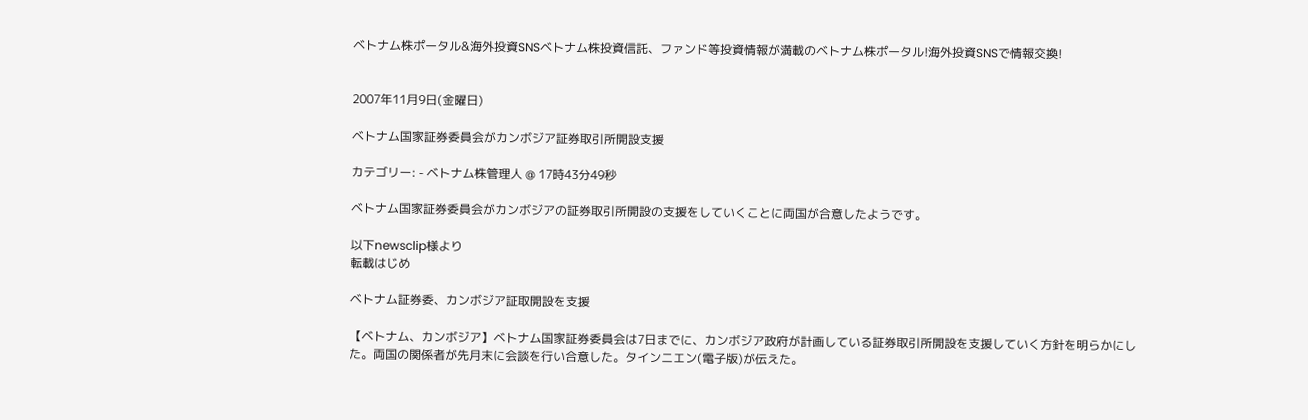ベトナム株ポータル&海外投資SNSベトナム株投資信託、ファンド等投資情報が満載のベトナム株ポータル!海外投資SNSで情報交換!


2007年11月9日(金曜日)

ベトナム国家証券委員会がカンボジア証券取引所開設支援

カテゴリー: - ベトナム株管理人 @ 17時43分49秒

ベトナム国家証券委員会がカンボジアの証券取引所開設の支援をしていくことに両国が合意したようです。

以下newsclip様より
転載はじめ

ベトナム証券委、カンボジア証取開設を支援

【ベトナム、カンボジア】ベトナム国家証券委員会は7日までに、カンボジア政府が計画している証券取引所開設を支援していく方針を明らかにした。両国の関係者が先月末に会談を行い合意した。タインニエン(電子版)が伝えた。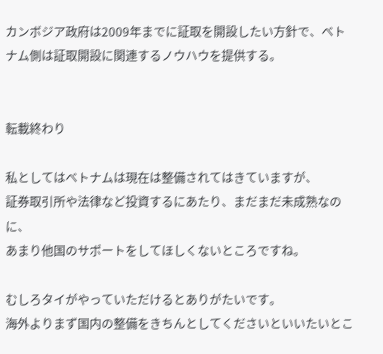カンボジア政府は2009年までに証取を開設したい方針で、ベトナム側は証取開設に関連するノウハウを提供する。


転載終わり

私としてはベトナムは現在は整備されてはきていますが、
証券取引所や法律など投資するにあたり、まだまだ未成熟なのに、
あまり他国のサポートをしてほしくないところですね。

むしろタイがやっていただけるとありがたいです。
海外よりまず国内の整備をきちんとしてくださいといいたいとこ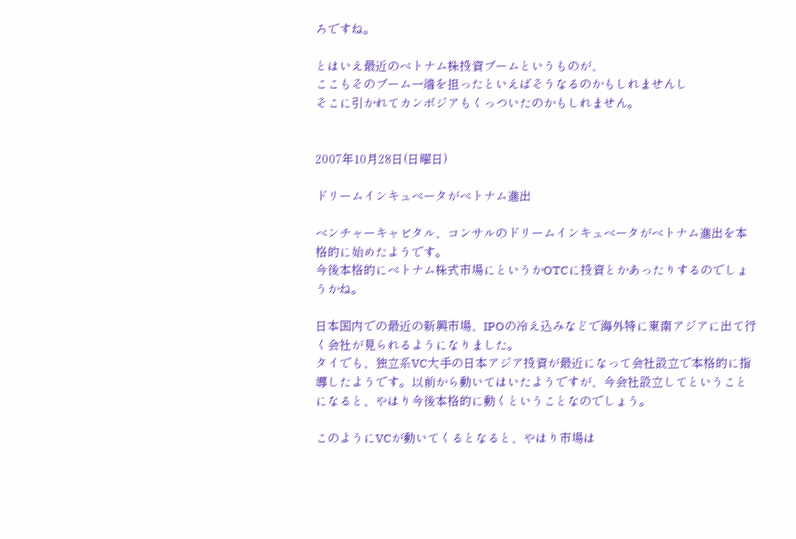ろですね。

とはいえ最近のベトナム株投資ブームというものが、
ここもそのブーム一端を担ったといえばそうなるのかもしれませんし
そこに引かれてカンボジアもくっついたのかもしれません。


2007年10月28日(日曜日)

ドリームインキュベータがベトナム進出

ベンチャーキャビタル、コンサルのドリームインキュベータがベトナム進出を本格的に始めたようです。
今後本格的にベトナム株式市場にというかOTCに投資とかあったりするのでしょうかね。

日本国内での最近の新興市場、IPOの冷え込みなどで海外特に東南アジアに出て行く会社が見られるようになりました。
タイでも、独立系VC大手の日本アジア投資が最近になって会社設立で本格的に指導したようです。以前から動いてはいたようですが、今会社設立してということになると、やはり今後本格的に動くということなのでしょう。

このようにVCが動いてくるとなると、やはり市場は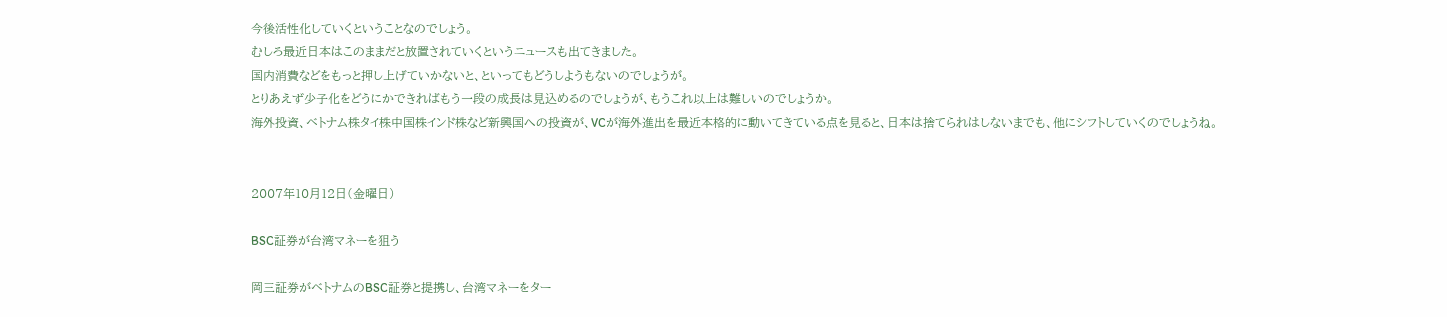今後活性化していくということなのでしょう。
むしろ最近日本はこのままだと放置されていくというニュースも出てきました。
国内消費などをもっと押し上げていかないと、といってもどうしようもないのでしょうが。
とりあえず少子化をどうにかできればもう一段の成長は見込めるのでしょうが、もうこれ以上は難しいのでしょうか。
海外投資、ベトナム株タイ株中国株インド株など新興国への投資が、VCが海外進出を最近本格的に動いてきている点を見ると、日本は捨てられはしないまでも、他にシフトしていくのでしょうね。


2007年10月12日(金曜日)

BSC証券が台湾マネーを狙う

岡三証券がベトナムのBSC証券と提携し、台湾マネーをター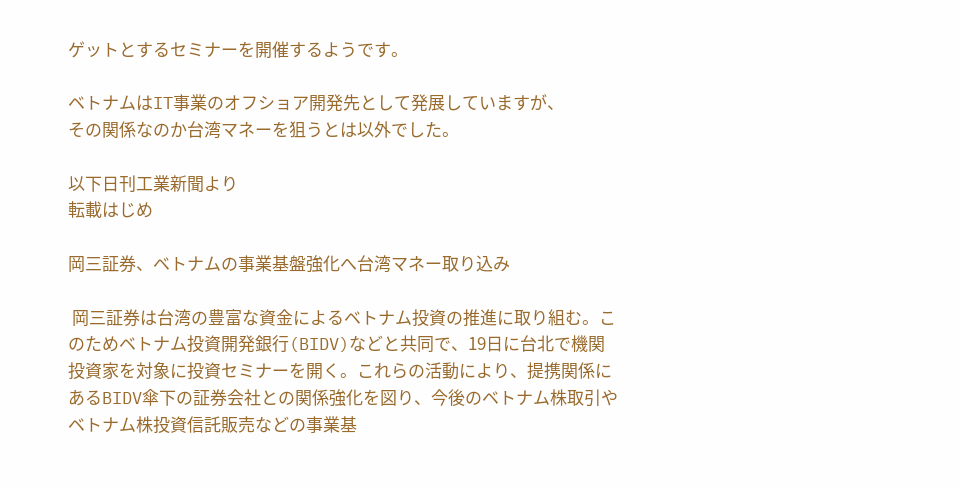ゲットとするセミナーを開催するようです。

ベトナムはIT事業のオフショア開発先として発展していますが、
その関係なのか台湾マネーを狙うとは以外でした。

以下日刊工業新聞より
転載はじめ

岡三証券、ベトナムの事業基盤強化へ台湾マネー取り込み

 岡三証券は台湾の豊富な資金によるベトナム投資の推進に取り組む。このためベトナム投資開発銀行(BIDV)などと共同で、19日に台北で機関投資家を対象に投資セミナーを開く。これらの活動により、提携関係にあるBIDV傘下の証券会社との関係強化を図り、今後のベトナム株取引やベトナム株投資信託販売などの事業基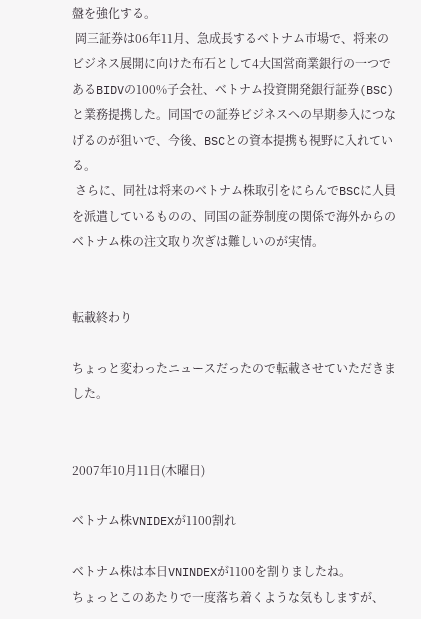盤を強化する。
 岡三証券は06年11月、急成長するベトナム市場で、将来のビジネス展開に向けた布石として4大国営商業銀行の一つであるBIDVの100%子会社、ベトナム投資開発銀行証券(BSC)と業務提携した。同国での証券ビジネスへの早期参入につなげるのが狙いで、今後、BSCとの資本提携も視野に入れている。
 さらに、同社は将来のベトナム株取引をにらんでBSCに人員を派遣しているものの、同国の証券制度の関係で海外からのベトナム株の注文取り次ぎは難しいのが実情。


転載終わり

ちょっと変わったニュースだったので転載させていただきました。


2007年10月11日(木曜日)

ベトナム株VNIDEXが1100割れ

ベトナム株は本日VNINDEXが1100を割りましたね。
ちょっとこのあたりで一度落ち着くような気もしますが、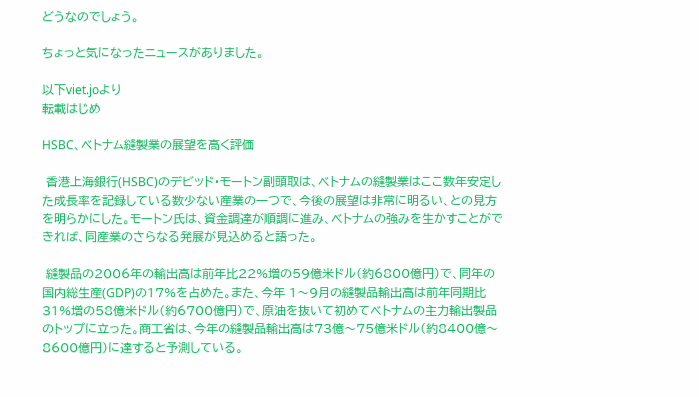どうなのでしょう。

ちょっと気になったニュースがありました。

以下viet.joより
転載はじめ

HSBC、ベトナム縫製業の展望を高く評価

 香港上海銀行(HSBC)のデビッド・モートン副頭取は、ベトナムの縫製業はここ数年安定した成長率を記録している数少ない産業の一つで、今後の展望は非常に明るい、との見方を明らかにした。モートン氏は、資金調達が順調に進み、ベトナムの強みを生かすことができれば、同産業のさらなる発展が見込めると語った。

 縫製品の2006年の輸出高は前年比22%増の59億米ドル(約6800億円)で、同年の国内総生産(GDP)の17%を占めた。また、今年 1〜9月の縫製品輸出高は前年同期比31%増の58億米ドル(約6700億円)で、原油を抜いて初めてベトナムの主力輸出製品のトップに立った。商工省は、今年の縫製品輸出高は73億〜75億米ドル(約8400億〜8600億円)に達すると予測している。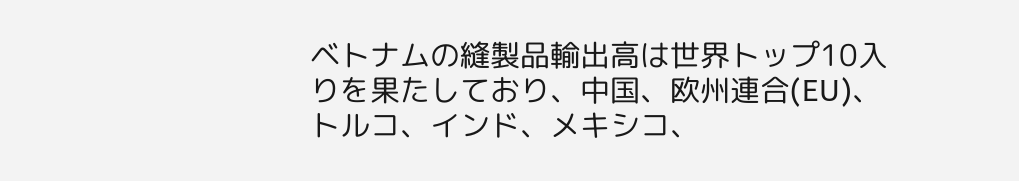ベトナムの縫製品輸出高は世界トップ10入りを果たしており、中国、欧州連合(EU)、トルコ、インド、メキシコ、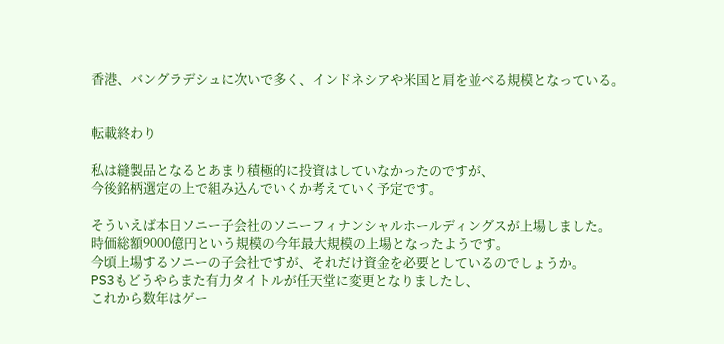香港、バングラデシュに次いで多く、インドネシアや米国と肩を並べる規模となっている。


転載終わり

私は縫製品となるとあまり積極的に投資はしていなかったのですが、
今後銘柄選定の上で組み込んでいくか考えていく予定です。

そういえば本日ソニー子会社のソニーフィナンシャルホールディングスが上場しました。
時価総額9000億円という規模の今年最大規模の上場となったようです。
今頃上場するソニーの子会社ですが、それだけ資金を必要としているのでしょうか。
PS3もどうやらまた有力タイトルが任天堂に変更となりましたし、
これから数年はゲー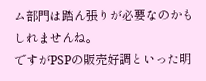ム部門は踏ん張りが必要なのかもしれませんね。
ですがPSPの販売好調といった明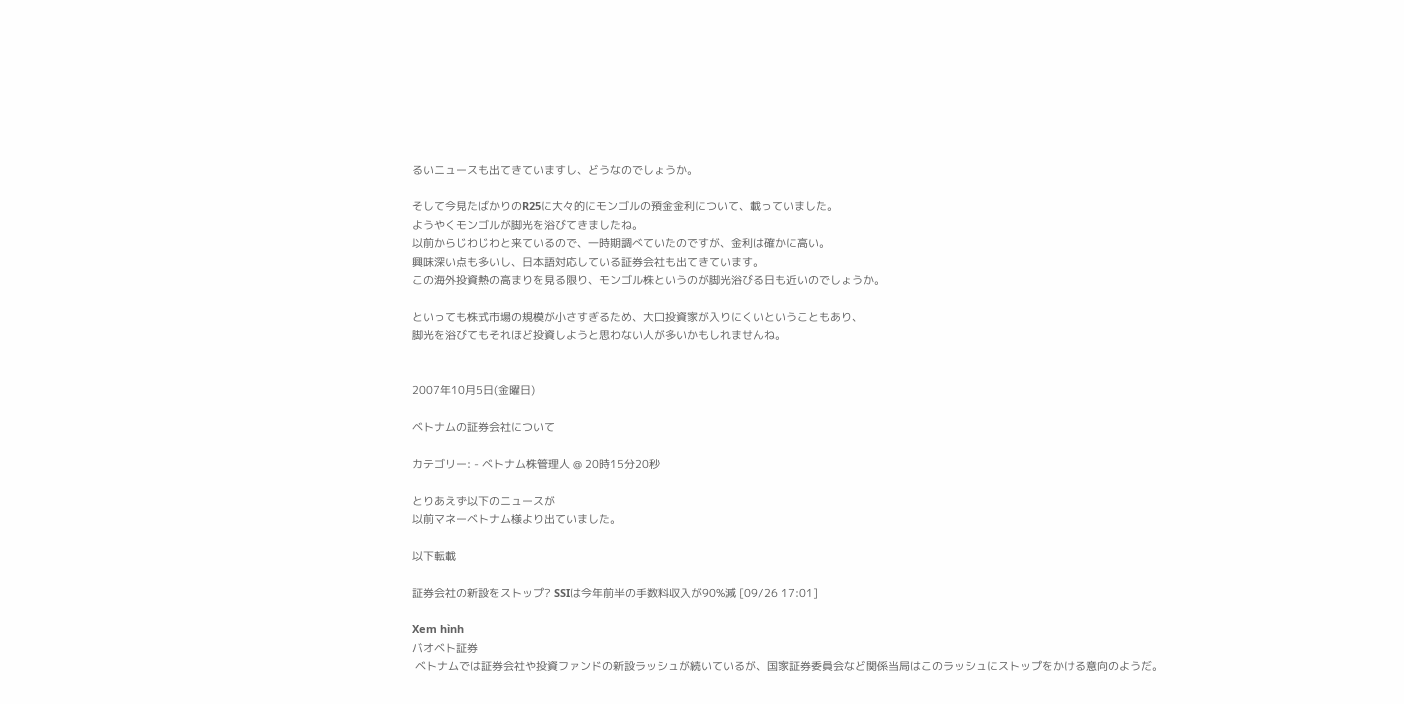るいニュースも出てきていますし、どうなのでしょうか。

そして今見たばかりのR25に大々的にモンゴルの預金金利について、載っていました。
ようやくモンゴルが脚光を浴びてきましたね。
以前からじわじわと来ているので、一時期調べていたのですが、金利は確かに高い。
興味深い点も多いし、日本語対応している証券会社も出てきています。
この海外投資熱の高まりを見る限り、モンゴル株というのが脚光浴びる日も近いのでしょうか。

といっても株式市場の規模が小さすぎるため、大口投資家が入りにくいということもあり、
脚光を浴びてもそれほど投資しようと思わない人が多いかもしれませんね。


2007年10月5日(金曜日)

ベトナムの証券会社について

カテゴリー: - ベトナム株管理人 @ 20時15分20秒

とりあえず以下のニュースが
以前マネーベトナム様より出ていました。

以下転載

証券会社の新設をストップ? SSIは今年前半の手数料収入が90%減 [09/26 17:01]

Xem hình
バオベト証券
 ベトナムでは証券会社や投資ファンドの新設ラッシュが続いているが、国家証券委員会など関係当局はこのラッシュにストップをかける意向のようだ。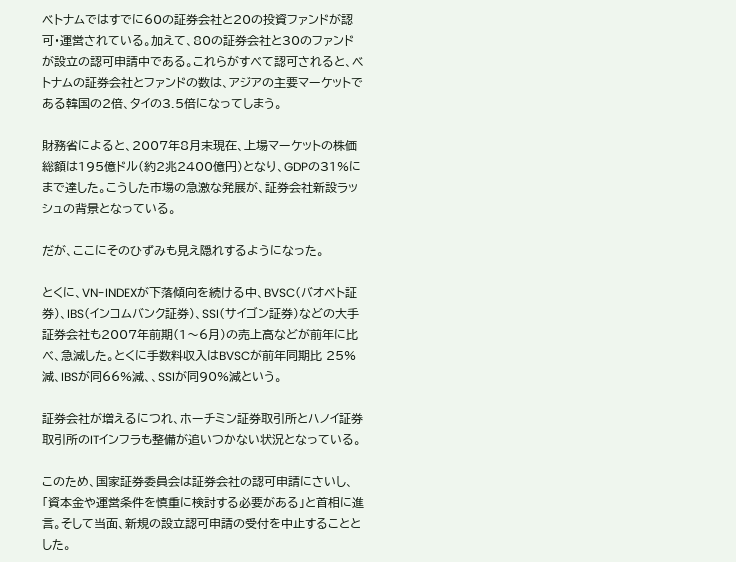ベトナムではすでに60の証券会社と20の投資ファンドが認可・運営されている。加えて、80の証券会社と30のファンドが設立の認可申請中である。これらがすべて認可されると、ベトナムの証券会社とファンドの数は、アジアの主要マーケットである韓国の2倍、タイの3.5倍になってしまう。

財務省によると、2007年8月末現在、上場マーケットの株価総額は195億ドル(約2兆2400億円)となり、GDPの31%にまで達した。こうした市場の急激な発展が、証券会社新設ラッシュの背景となっている。

だが、ここにそのひずみも見え隠れするようになった。

とくに、VN-INDEXが下落傾向を続ける中、BVSC(バオベト証券)、IBS(インコムバンク証券)、SSI(サイゴン証券)などの大手証券会社も2007年前期(1〜6月)の売上高などが前年に比べ、急減した。とくに手数料収入はBVSCが前年同期比 25%減、IBSが同66%減、、SSIが同90%減という。

証券会社が増えるにつれ、ホーチミン証券取引所とハノイ証券取引所のITインフラも整備が追いつかない状況となっている。

このため、国家証券委員会は証券会社の認可申請にさいし、「資本金や運営条件を慎重に検討する必要がある」と首相に進言。そして当面、新規の設立認可申請の受付を中止することとした。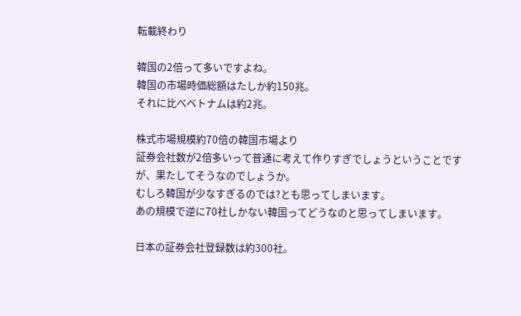転載終わり

韓国の2倍って多いですよね。
韓国の市場時価総額はたしか約150兆。
それに比べベトナムは約2兆。

株式市場規模約70倍の韓国市場より
証券会社数が2倍多いって普通に考えて作りすぎでしょうということですが、果たしてそうなのでしょうか。
むしろ韓国が少なすぎるのでは?とも思ってしまいます。
あの規模で逆に70社しかない韓国ってどうなのと思ってしまいます。

日本の証券会社登録数は約300社。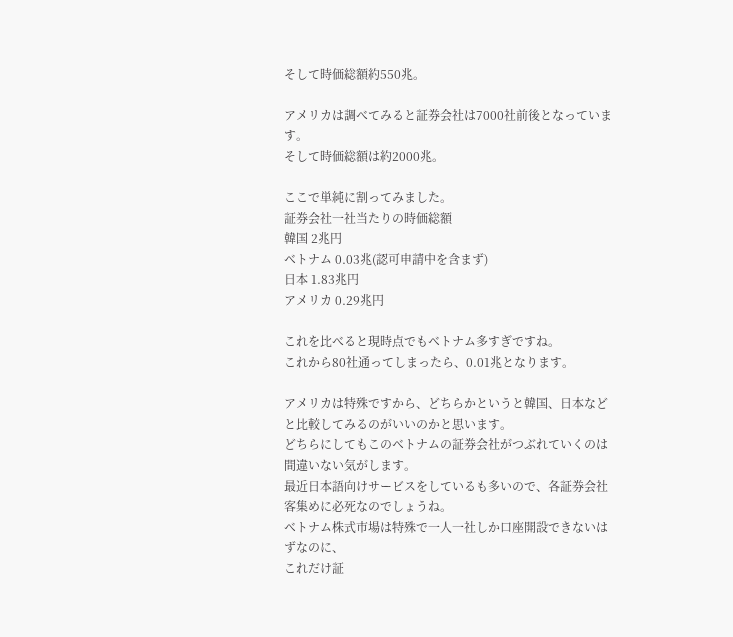そして時価総額約550兆。

アメリカは調べてみると証券会社は7000社前後となっています。
そして時価総額は約2000兆。

ここで単純に割ってみました。
証券会社一社当たりの時価総額
韓国 2兆円
ベトナム 0.03兆(認可申請中を含まず)
日本 1.83兆円
アメリカ 0.29兆円

これを比べると現時点でもベトナム多すぎですね。
これから80社通ってしまったら、0.01兆となります。

アメリカは特殊ですから、どちらかというと韓国、日本などと比較してみるのがいいのかと思います。
どちらにしてもこのベトナムの証券会社がつぶれていくのは間違いない気がします。
最近日本語向けサービスをしているも多いので、各証券会社客集めに必死なのでしょうね。
ベトナム株式市場は特殊で一人一社しか口座開設できないはずなのに、
これだけ証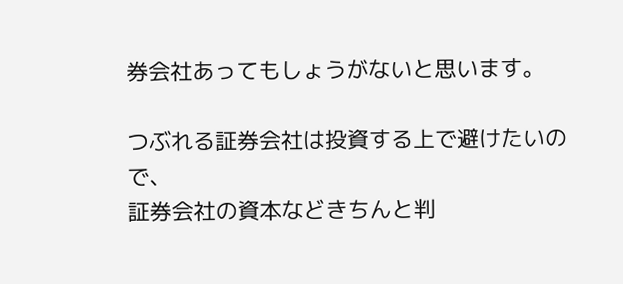券会社あってもしょうがないと思います。

つぶれる証券会社は投資する上で避けたいので、
証券会社の資本などきちんと判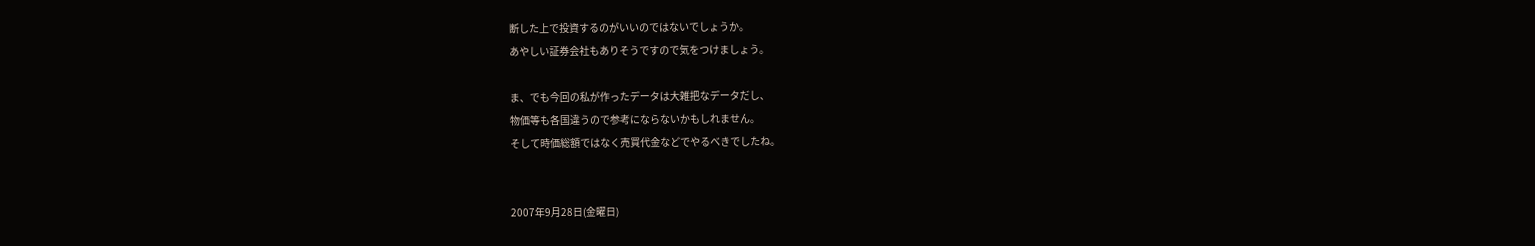断した上で投資するのがいいのではないでしょうか。
あやしい証券会社もありそうですので気をつけましょう。

ま、でも今回の私が作ったデータは大雑把なデータだし、
物価等も各国違うので参考にならないかもしれません。
そして時価総額ではなく売買代金などでやるべきでしたね。


2007年9月28日(金曜日)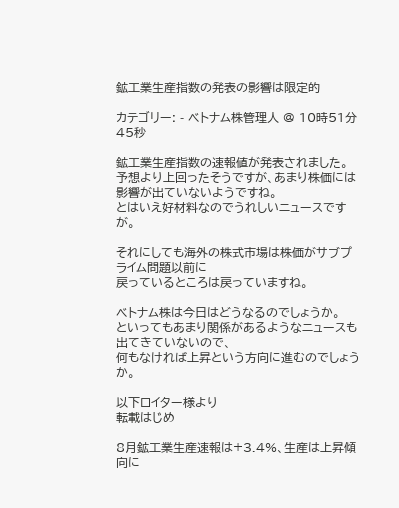鉱工業生産指数の発表の影響は限定的

カテゴリー: - ベトナム株管理人 @ 10時51分45秒

鉱工業生産指数の速報値が発表されました。
予想より上回ったそうですが、あまり株価には影響が出ていないようですね。
とはいえ好材料なのでうれしいニュースですが。

それにしても海外の株式市場は株価がサブプライム問題以前に
戻っているところは戻っていますね。

ベトナム株は今日はどうなるのでしょうか。
といってもあまり関係があるようなニュースも出てきていないので、
何もなければ上昇という方向に進むのでしょうか。

以下ロイター様より
転載はじめ

8月鉱工業生産速報は+3.4%、生産は上昇傾向に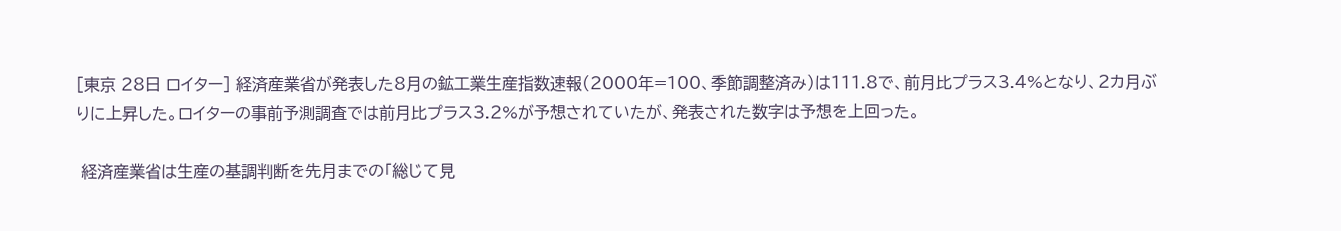[東京 28日 ロイター] 経済産業省が発表した8月の鉱工業生産指数速報(2000年=100、季節調整済み)は111.8で、前月比プラス3.4%となり、2カ月ぶりに上昇した。ロイターの事前予測調査では前月比プラス3.2%が予想されていたが、発表された数字は予想を上回った。

 経済産業省は生産の基調判断を先月までの「総じて見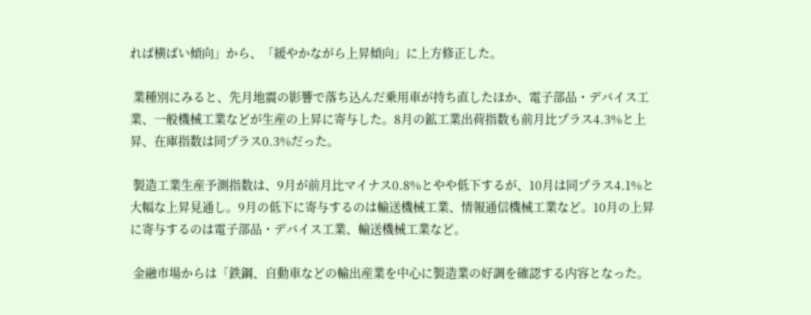れば横ばい傾向」から、「緩やかながら上昇傾向」に上方修正した。

 業種別にみると、先月地震の影響で落ち込んだ乗用車が持ち直したほか、電子部品・デバイス工業、一般機械工業などが生産の上昇に寄与した。8月の鉱工業出荷指数も前月比プラス4.3%と上昇、在庫指数は同プラス0.3%だった。

 製造工業生産予測指数は、9月が前月比マイナス0.8%とやや低下するが、10月は同プラス4.1%と大幅な上昇見通し。9月の低下に寄与するのは輸送機械工業、情報通信機械工業など。10月の上昇に寄与するのは電子部品・デバイス工業、輸送機械工業など。

 金融市場からは「鉄鋼、自動車などの輸出産業を中心に製造業の好調を確認する内容となった。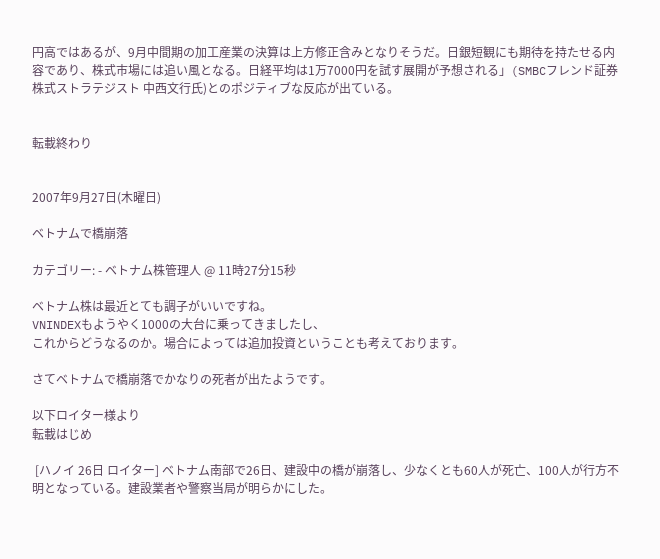円高ではあるが、9月中間期の加工産業の決算は上方修正含みとなりそうだ。日銀短観にも期待を持たせる内容であり、株式市場には追い風となる。日経平均は1万7000円を試す展開が予想される」(SMBCフレンド証券株式ストラテジスト 中西文行氏)とのポジティブな反応が出ている。


転載終わり


2007年9月27日(木曜日)

ベトナムで橋崩落

カテゴリー: - ベトナム株管理人 @ 11時27分15秒

ベトナム株は最近とても調子がいいですね。
VNINDEXもようやく1000の大台に乗ってきましたし、
これからどうなるのか。場合によっては追加投資ということも考えております。

さてベトナムで橋崩落でかなりの死者が出たようです。

以下ロイター様より
転載はじめ

 [ハノイ 26日 ロイター] ベトナム南部で26日、建設中の橋が崩落し、少なくとも60人が死亡、100人が行方不明となっている。建設業者や警察当局が明らかにした。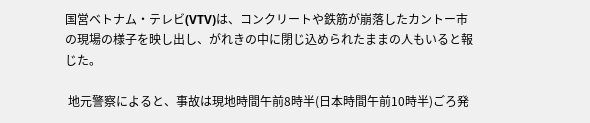国営ベトナム・テレビ(VTV)は、コンクリートや鉄筋が崩落したカントー市の現場の様子を映し出し、がれきの中に閉じ込められたままの人もいると報じた。

 地元警察によると、事故は現地時間午前8時半(日本時間午前10時半)ごろ発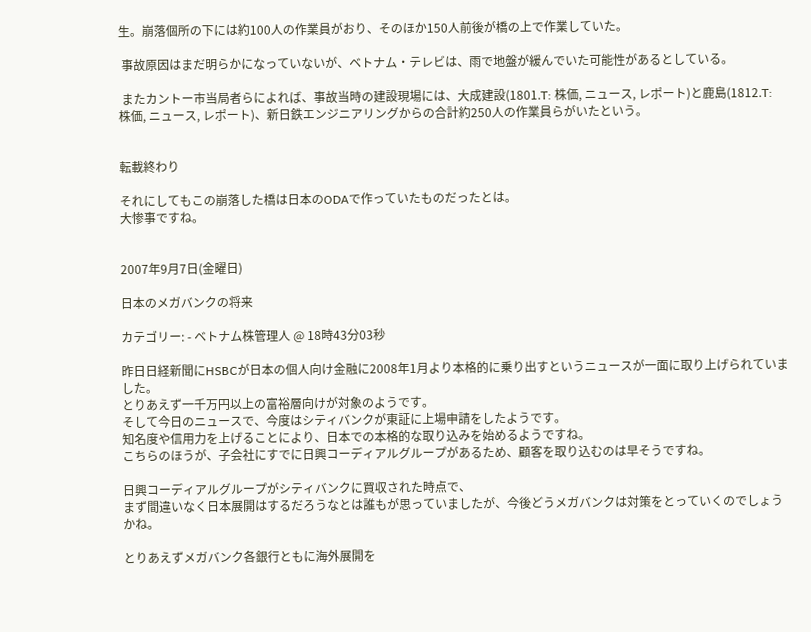生。崩落個所の下には約100人の作業員がおり、そのほか150人前後が橋の上で作業していた。

 事故原因はまだ明らかになっていないが、ベトナム・テレビは、雨で地盤が緩んでいた可能性があるとしている。

 またカントー市当局者らによれば、事故当時の建設現場には、大成建設(1801.T: 株価, ニュース, レポート)と鹿島(1812.T: 株価, ニュース, レポート)、新日鉄エンジニアリングからの合計約250人の作業員らがいたという。


転載終わり

それにしてもこの崩落した橋は日本のODAで作っていたものだったとは。
大惨事ですね。


2007年9月7日(金曜日)

日本のメガバンクの将来

カテゴリー: - ベトナム株管理人 @ 18時43分03秒

昨日日経新聞にHSBCが日本の個人向け金融に2008年1月より本格的に乗り出すというニュースが一面に取り上げられていました。
とりあえず一千万円以上の富裕層向けが対象のようです。
そして今日のニュースで、今度はシティバンクが東証に上場申請をしたようです。
知名度や信用力を上げることにより、日本での本格的な取り込みを始めるようですね。
こちらのほうが、子会社にすでに日興コーディアルグループがあるため、顧客を取り込むのは早そうですね。

日興コーディアルグループがシティバンクに買収された時点で、
まず間違いなく日本展開はするだろうなとは誰もが思っていましたが、今後どうメガバンクは対策をとっていくのでしょうかね。

とりあえずメガバンク各銀行ともに海外展開を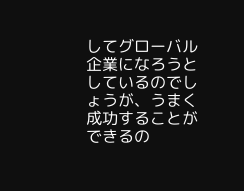してグローバル企業になろうとしているのでしょうが、うまく成功することができるの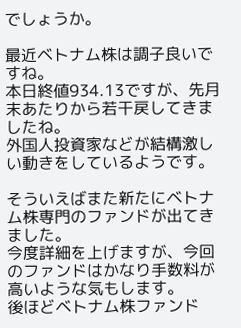でしょうか。

最近ベトナム株は調子良いですね。
本日終値934.13ですが、先月末あたりから若干戻してきましたね。
外国人投資家などが結構激しい動きをしているようです。

そういえばまた新たにベトナム株専門のファンドが出てきました。
今度詳細を上げますが、今回のファンドはかなり手数料が高いような気もします。
後ほどベトナム株ファンド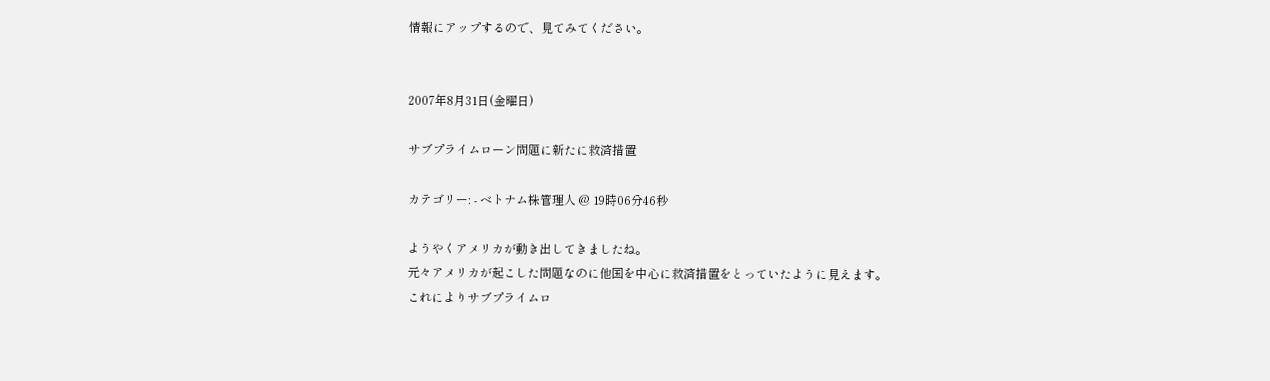情報にアップするので、見てみてください。


2007年8月31日(金曜日)

サブプライムローン問題に新たに救済措置

カテゴリー: - ベトナム株管理人 @ 19時06分46秒

ようやくアメリカが動き出してきましたね。
元々アメリカが起こした問題なのに他国を中心に救済措置をとっていたように見えます。
これによりサブプライムロ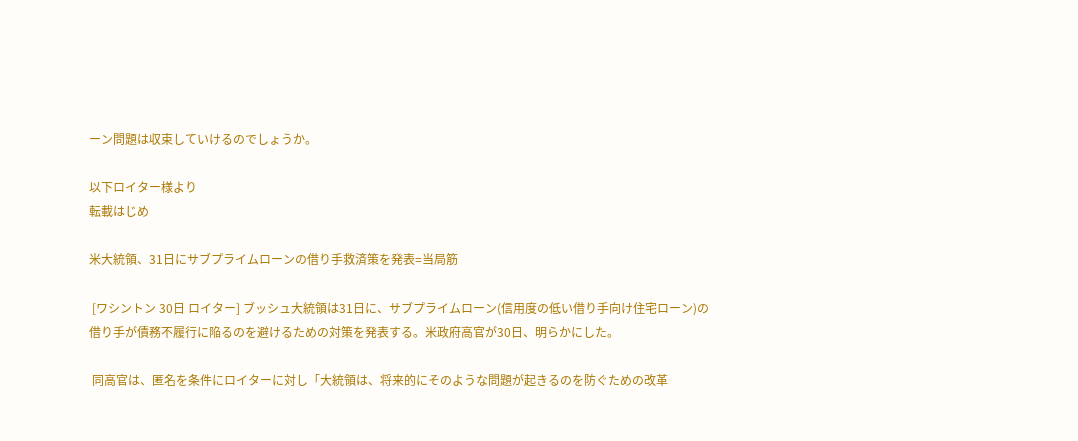ーン問題は収束していけるのでしょうか。

以下ロイター様より
転載はじめ

米大統領、31日にサブプライムローンの借り手救済策を発表=当局筋

 [ワシントン 30日 ロイター] ブッシュ大統領は31日に、サブプライムローン(信用度の低い借り手向け住宅ローン)の借り手が債務不履行に陥るのを避けるための対策を発表する。米政府高官が30日、明らかにした。

 同高官は、匿名を条件にロイターに対し「大統領は、将来的にそのような問題が起きるのを防ぐための改革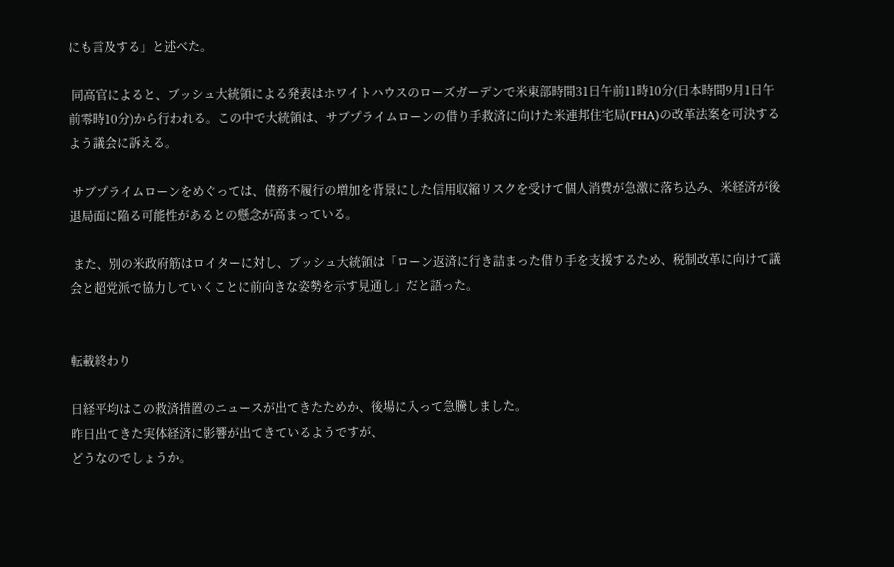にも言及する」と述べた。

 同高官によると、ブッシュ大統領による発表はホワイトハウスのローズガーデンで米東部時間31日午前11時10分(日本時間9月1日午前零時10分)から行われる。この中で大統領は、サブプライムローンの借り手救済に向けた米連邦住宅局(FHA)の改革法案を可決するよう議会に訴える。

 サブプライムローンをめぐっては、債務不履行の増加を背景にした信用収縮リスクを受けて個人消費が急激に落ち込み、米経済が後退局面に陥る可能性があるとの懸念が高まっている。

 また、別の米政府筋はロイターに対し、ブッシュ大統領は「ローン返済に行き詰まった借り手を支援するため、税制改革に向けて議会と超党派で協力していくことに前向きな姿勢を示す見通し」だと語った。


転載終わり

日経平均はこの救済措置のニュースが出てきたためか、後場に入って急騰しました。
昨日出てきた実体経済に影響が出てきているようですが、
どうなのでしょうか。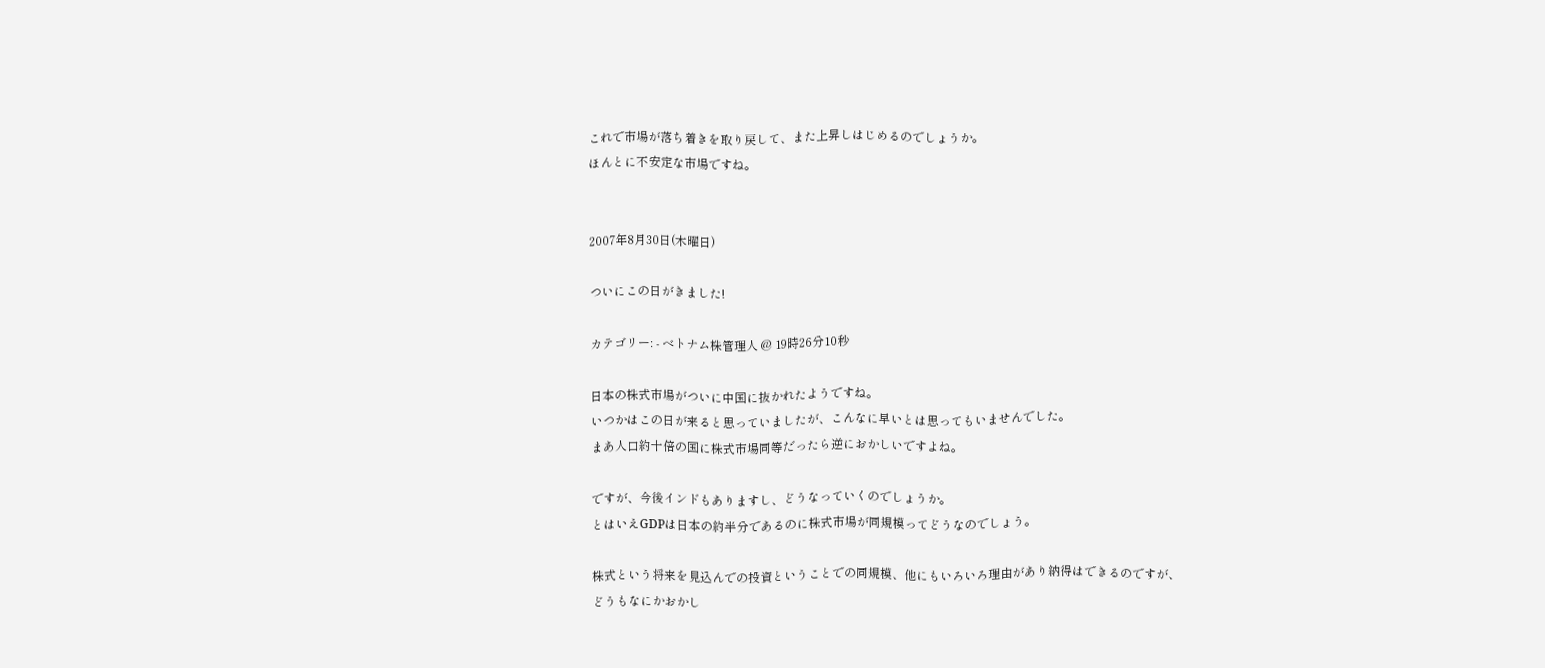これで市場が落ち着きを取り戻して、また上昇しはじめるのでしょうか。
ほんとに不安定な市場ですね。


2007年8月30日(木曜日)

ついにこの日がきました!

カテゴリー: - ベトナム株管理人 @ 19時26分10秒

日本の株式市場がついに中国に抜かれたようですね。
いつかはこの日が来ると思っていましたが、こんなに早いとは思ってもいませんでした。
まあ人口約十倍の国に株式市場同等だったら逆におかしいですよね。

ですが、今後インドもありますし、どうなっていくのでしょうか。
とはいえGDPは日本の約半分であるのに株式市場が同規模ってどうなのでしょう。

株式という将来を見込んでの投資ということでの同規模、他にもいろいろ理由があり納得はできるのですが、
どうもなにかおかし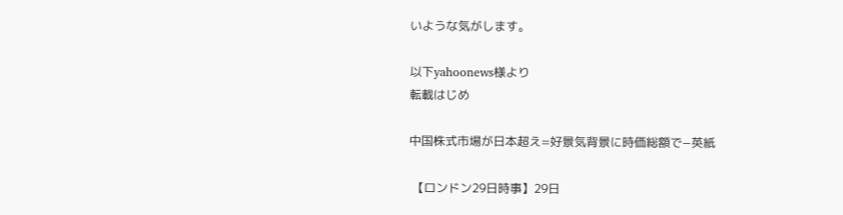いような気がします。

以下yahoonews様より
転載はじめ

中国株式市場が日本超え=好景気背景に時価総額で−英紙

 【ロンドン29日時事】29日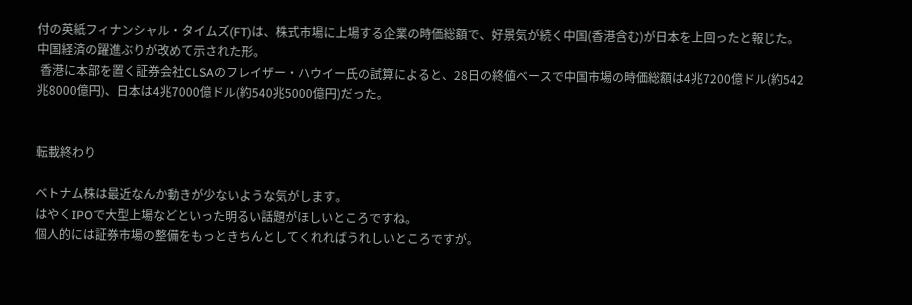付の英紙フィナンシャル・タイムズ(FT)は、株式市場に上場する企業の時価総額で、好景気が続く中国(香港含む)が日本を上回ったと報じた。中国経済の躍進ぶりが改めて示された形。
 香港に本部を置く証券会社CLSAのフレイザー・ハウイー氏の試算によると、28日の終値ベースで中国市場の時価総額は4兆7200億ドル(約542兆8000億円)、日本は4兆7000億ドル(約540兆5000億円)だった。


転載終わり

ベトナム株は最近なんか動きが少ないような気がします。
はやくIPOで大型上場などといった明るい話題がほしいところですね。
個人的には証券市場の整備をもっときちんとしてくれればうれしいところですが。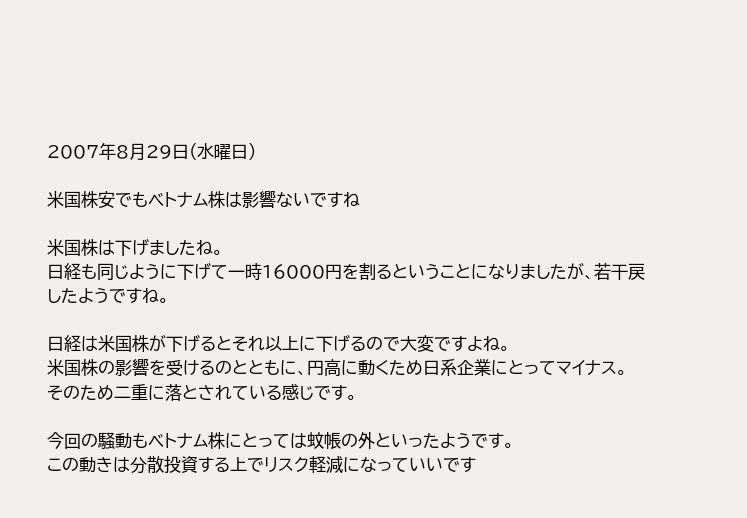2007年8月29日(水曜日)

米国株安でもベトナム株は影響ないですね

米国株は下げましたね。
日経も同じように下げて一時16000円を割るということになりましたが、若干戻したようですね。

日経は米国株が下げるとそれ以上に下げるので大変ですよね。
米国株の影響を受けるのとともに、円高に動くため日系企業にとってマイナス。
そのため二重に落とされている感じです。

今回の騒動もベトナム株にとっては蚊帳の外といったようです。
この動きは分散投資する上でリスク軽減になっていいです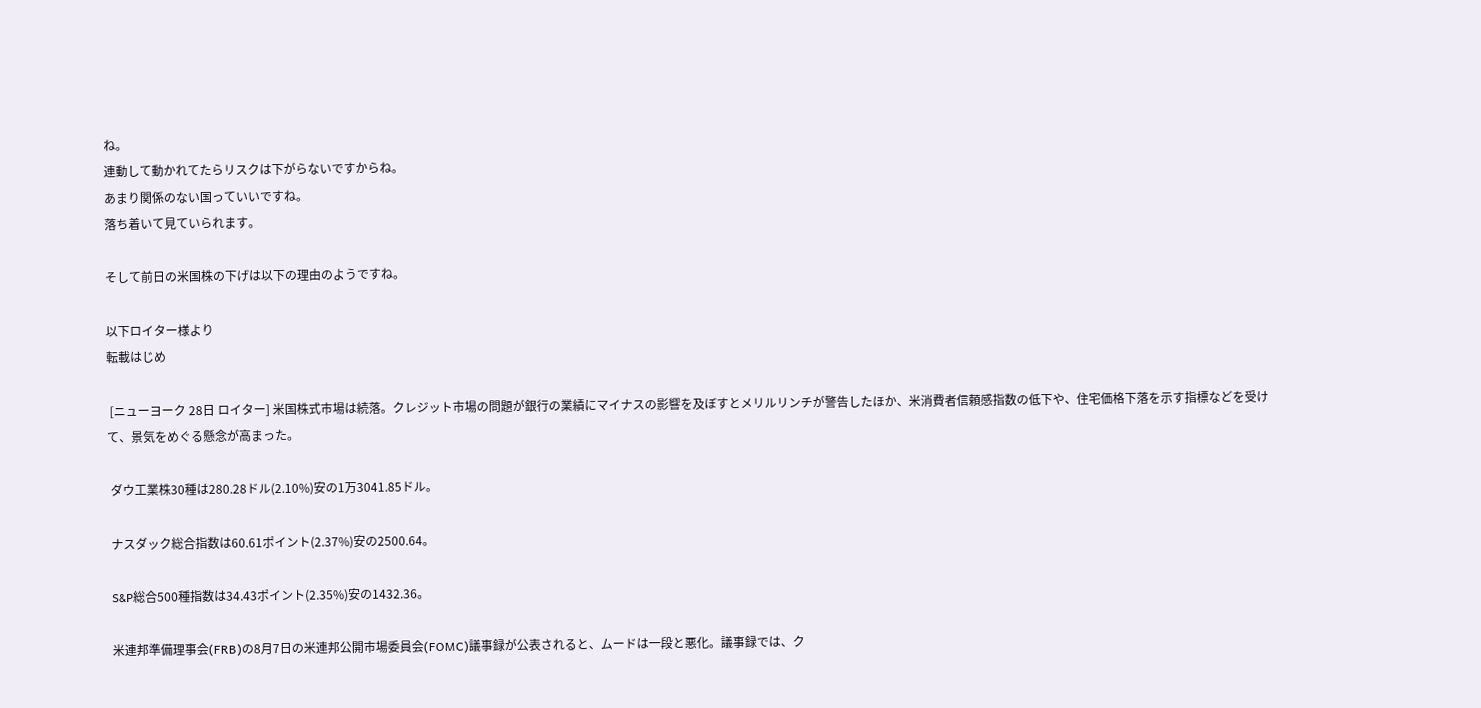ね。
連動して動かれてたらリスクは下がらないですからね。
あまり関係のない国っていいですね。
落ち着いて見ていられます。

そして前日の米国株の下げは以下の理由のようですね。

以下ロイター様より
転載はじめ

 [ニューヨーク 28日 ロイター] 米国株式市場は続落。クレジット市場の問題が銀行の業績にマイナスの影響を及ぼすとメリルリンチが警告したほか、米消費者信頼感指数の低下や、住宅価格下落を示す指標などを受けて、景気をめぐる懸念が高まった。

 ダウ工業株30種は280.28ドル(2.10%)安の1万3041.85ドル。

 ナスダック総合指数は60.61ポイント(2.37%)安の2500.64。

 S&P総合500種指数は34.43ポイント(2.35%)安の1432.36。

 米連邦準備理事会(FRB)の8月7日の米連邦公開市場委員会(FOMC)議事録が公表されると、ムードは一段と悪化。議事録では、ク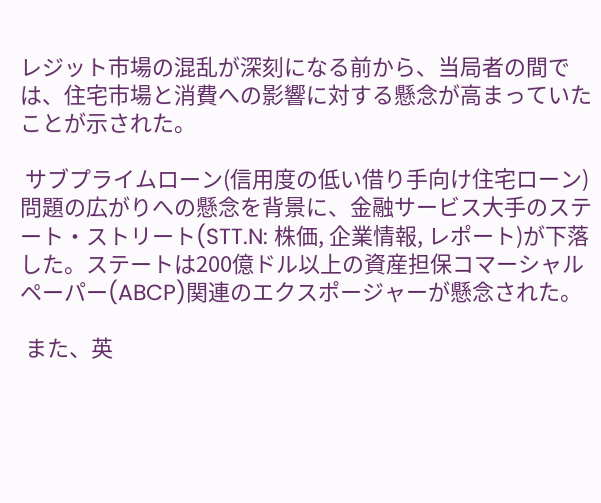レジット市場の混乱が深刻になる前から、当局者の間では、住宅市場と消費への影響に対する懸念が高まっていたことが示された。

 サブプライムローン(信用度の低い借り手向け住宅ローン)問題の広がりへの懸念を背景に、金融サービス大手のステート・ストリート(STT.N: 株価, 企業情報, レポート)が下落した。ステートは200億ドル以上の資産担保コマーシャルペーパー(ABCP)関連のエクスポージャーが懸念された。

 また、英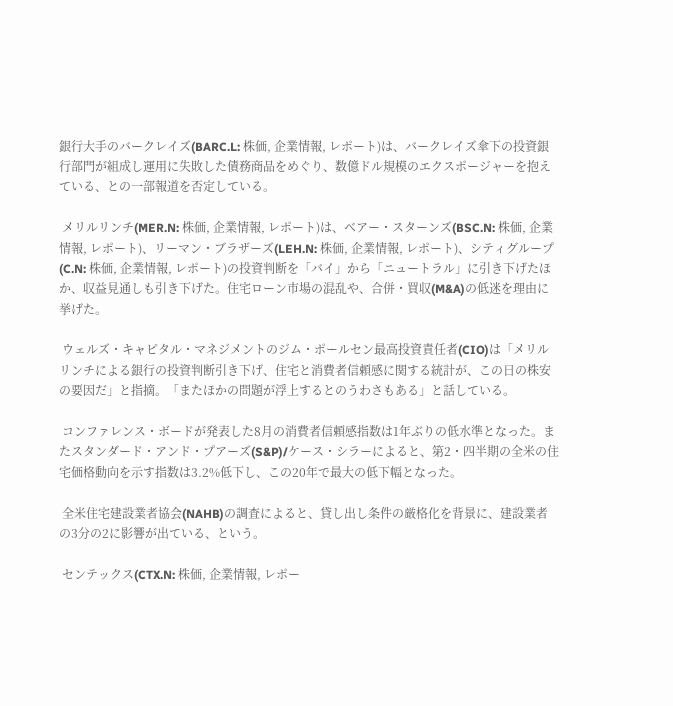銀行大手のバークレイズ(BARC.L: 株価, 企業情報, レポート)は、バークレイズ傘下の投資銀行部門が組成し運用に失敗した債務商品をめぐり、数億ドル規模のエクスポージャーを抱えている、との一部報道を否定している。

 メリルリンチ(MER.N: 株価, 企業情報, レポート)は、ベアー・スターンズ(BSC.N: 株価, 企業情報, レポート)、リーマン・ブラザーズ(LEH.N: 株価, 企業情報, レポート)、シティグループ(C.N: 株価, 企業情報, レポート)の投資判断を「バイ」から「ニュートラル」に引き下げたほか、収益見通しも引き下げた。住宅ローン市場の混乱や、合併・買収(M&A)の低迷を理由に挙げた。

 ウェルズ・キャピタル・マネジメントのジム・ポールセン最高投資責任者(CIO)は「メリルリンチによる銀行の投資判断引き下げ、住宅と消費者信頼感に関する統計が、この日の株安の要因だ」と指摘。「またほかの問題が浮上するとのうわさもある」と話している。

 コンファレンス・ボードが発表した8月の消費者信頼感指数は1年ぶりの低水準となった。またスタンダード・アンド・プアーズ(S&P)/ケース・シラーによると、第2・四半期の全米の住宅価格動向を示す指数は3.2%低下し、この20年で最大の低下幅となった。

 全米住宅建設業者協会(NAHB)の調査によると、貸し出し条件の厳格化を背景に、建設業者の3分の2に影響が出ている、という。

 センテックス(CTX.N: 株価, 企業情報, レポー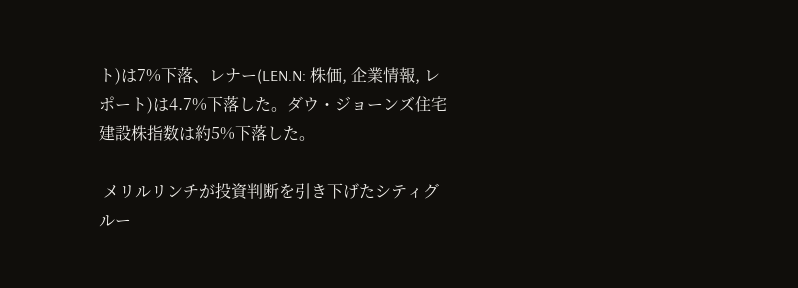ト)は7%下落、レナー(LEN.N: 株価, 企業情報, レポート)は4.7%下落した。ダウ・ジョーンズ住宅建設株指数は約5%下落した。

 メリルリンチが投資判断を引き下げたシティグルー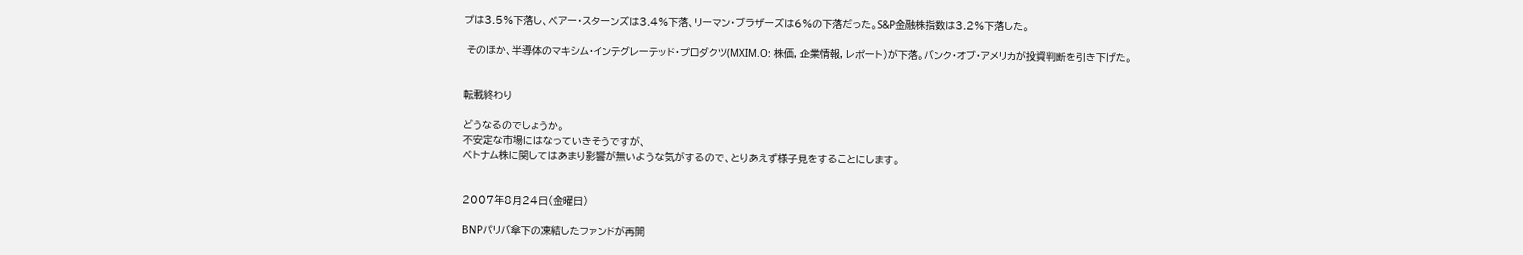プは3.5%下落し、ベアー・スターンズは3.4%下落、リーマン・ブラザーズは6%の下落だった。S&P金融株指数は3.2%下落した。

 そのほか、半導体のマキシム・インテグレーテッド・プロダクツ(MXIM.O: 株価, 企業情報, レポート)が下落。バンク・オブ・アメリカが投資判断を引き下げた。


転載終わり

どうなるのでしょうか。
不安定な市場にはなっていきそうですが、
ベトナム株に関してはあまり影響が無いような気がするので、とりあえず様子見をすることにします。


2007年8月24日(金曜日)

BNPパリバ傘下の凍結したファンドが再開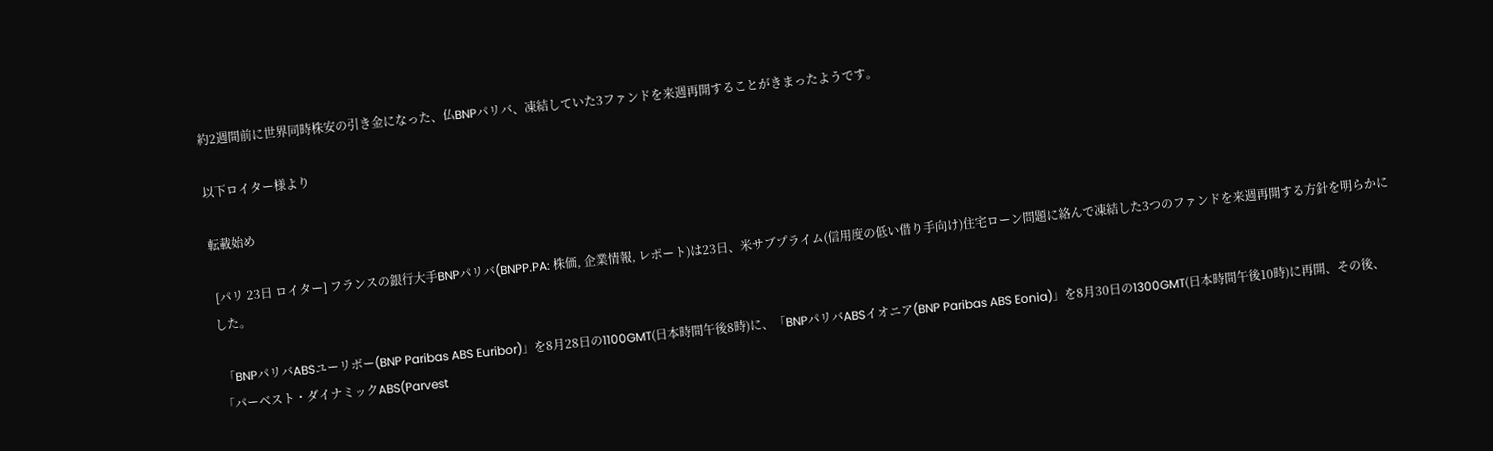約2週間前に世界同時株安の引き金になった、仏BNPパリバ、凍結していた3ファンドを来週再開することがきまったようです。

以下ロイター様より

転載始め

 [パリ 23日 ロイター] フランスの銀行大手BNPパリバ(BNPP.PA: 株価, 企業情報, レポート)は23日、米サブプライム(信用度の低い借り手向け)住宅ローン問題に絡んで凍結した3つのファンドを来週再開する方針を明らかにした。

 「BNPパリバABSユーリボー(BNP Paribas ABS Euribor)」を8月28日の1100GMT(日本時間午後8時)に、「BNPパリバABSイオニア(BNP Paribas ABS Eonia)」を8月30日の1300GMT(日本時間午後10時)に再開、その後、「パーベスト・ダイナミックABS(Parvest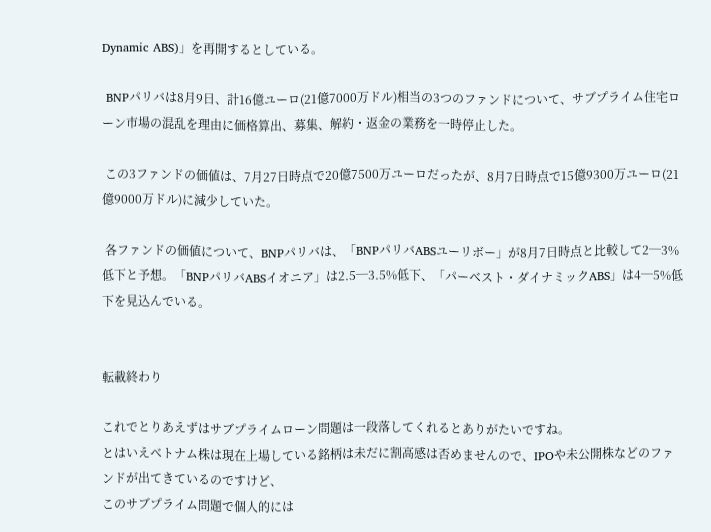Dynamic ABS)」を再開するとしている。

 BNPパリバは8月9日、計16億ユーロ(21億7000万ドル)相当の3つのファンドについて、サブプライム住宅ローン市場の混乱を理由に価格算出、募集、解約・返金の業務を一時停止した。

 この3ファンドの価値は、7月27日時点で20億7500万ユーロだったが、8月7日時点で15億9300万ユーロ(21億9000万ドル)に減少していた。

 各ファンドの価値について、BNPパリバは、「BNPパリバABSユーリボー」が8月7日時点と比較して2─3%低下と予想。「BNPパリバABSイオニア」は2.5─3.5%低下、「パーベスト・ダイナミックABS」は4─5%低下を見込んでいる。


転載終わり

これでとりあえずはサブプライムローン問題は一段落してくれるとありがたいですね。
とはいえベトナム株は現在上場している銘柄は未だに割高感は否めませんので、IPOや未公開株などのファンドが出てきているのですけど、
このサブプライム問題で個人的には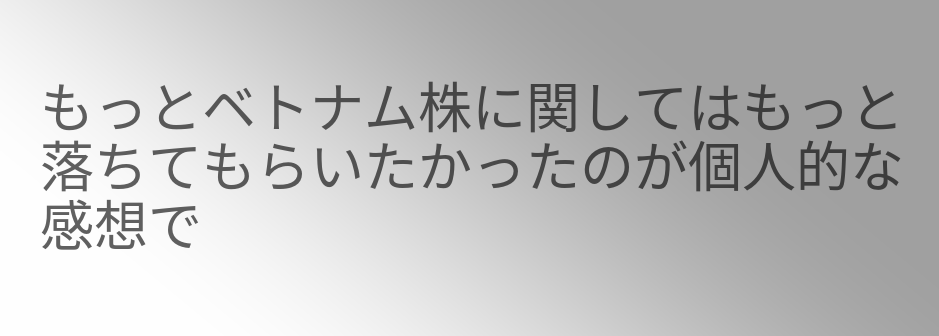もっとベトナム株に関してはもっと落ちてもらいたかったのが個人的な感想で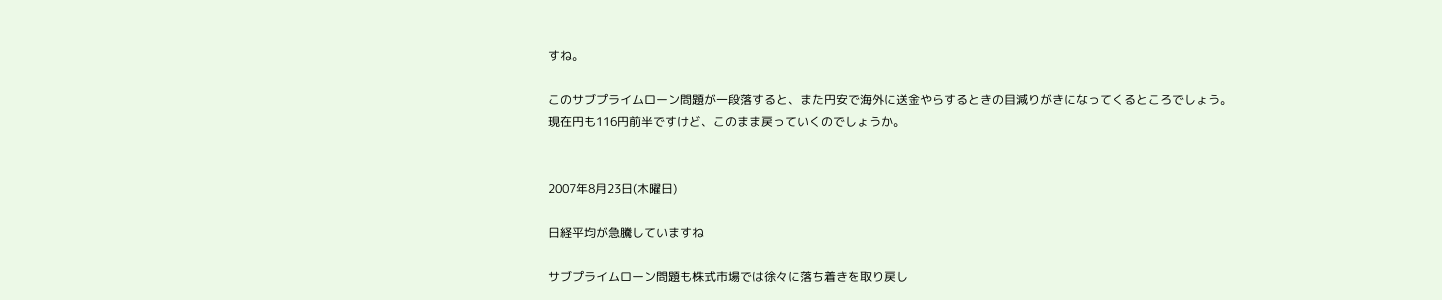すね。

このサブプライムローン問題が一段落すると、また円安で海外に送金やらするときの目減りがきになってくるところでしょう。
現在円も116円前半ですけど、このまま戻っていくのでしょうか。


2007年8月23日(木曜日)

日経平均が急騰していますね

サブプライムローン問題も株式市場では徐々に落ち着きを取り戻し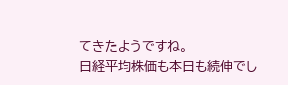てきたようですね。
日経平均株価も本日も続伸でし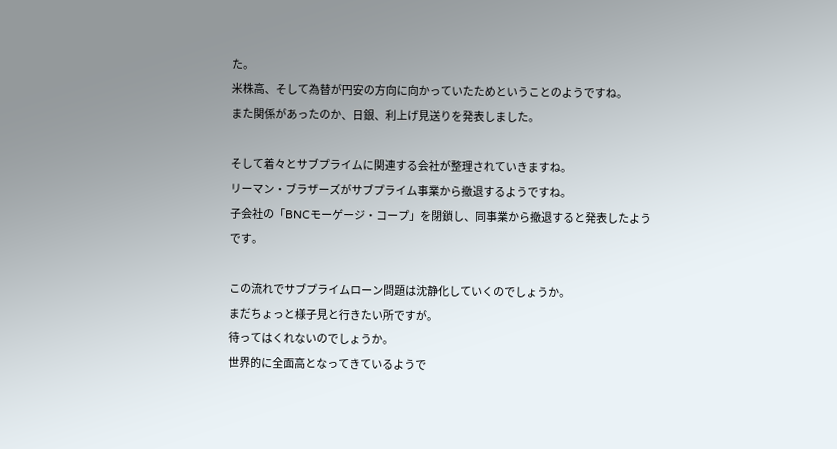た。
米株高、そして為替が円安の方向に向かっていたためということのようですね。
また関係があったのか、日銀、利上げ見送りを発表しました。

そして着々とサブプライムに関連する会社が整理されていきますね。
リーマン・ブラザーズがサブプライム事業から撤退するようですね。
子会社の「BNCモーゲージ・コープ」を閉鎖し、同事業から撤退すると発表したようです。

この流れでサブプライムローン問題は沈静化していくのでしょうか。
まだちょっと様子見と行きたい所ですが。
待ってはくれないのでしょうか。
世界的に全面高となってきているようで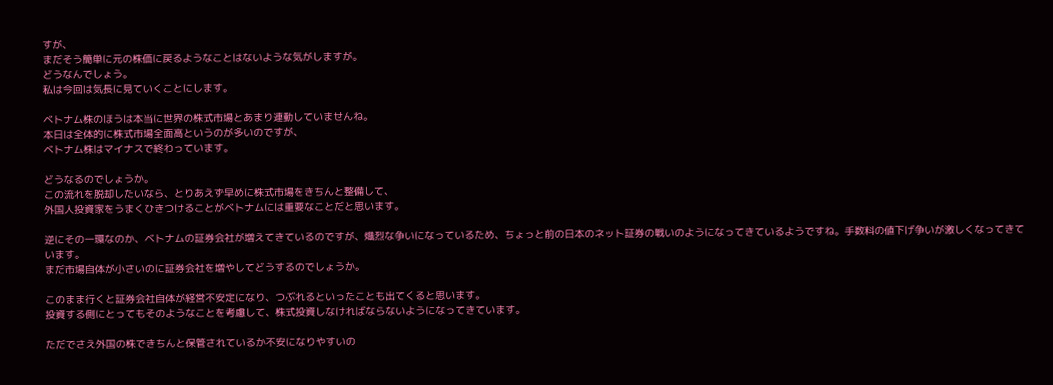すが、
まだそう簡単に元の株価に戻るようなことはないような気がしますが。
どうなんでしょう。
私は今回は気長に見ていくことにします。

ベトナム株のほうは本当に世界の株式市場とあまり連動していませんね。
本日は全体的に株式市場全面高というのが多いのですが、
ベトナム株はマイナスで終わっています。

どうなるのでしょうか。
この流れを脱却したいなら、とりあえず早めに株式市場をきちんと整備して、
外国人投資家をうまくひきつけることがベトナムには重要なことだと思います。

逆にその一環なのか、ベトナムの証券会社が増えてきているのですが、熾烈な争いになっているため、ちょっと前の日本のネット証券の戦いのようになってきているようですね。手数料の値下げ争いが激しくなってきています。
まだ市場自体が小さいのに証券会社を増やしてどうするのでしょうか。

このまま行くと証券会社自体が経営不安定になり、つぶれるといったことも出てくると思います。
投資する側にとってもそのようなことを考慮して、株式投資しなければならないようになってきています。

ただでさえ外国の株できちんと保管されているか不安になりやすいの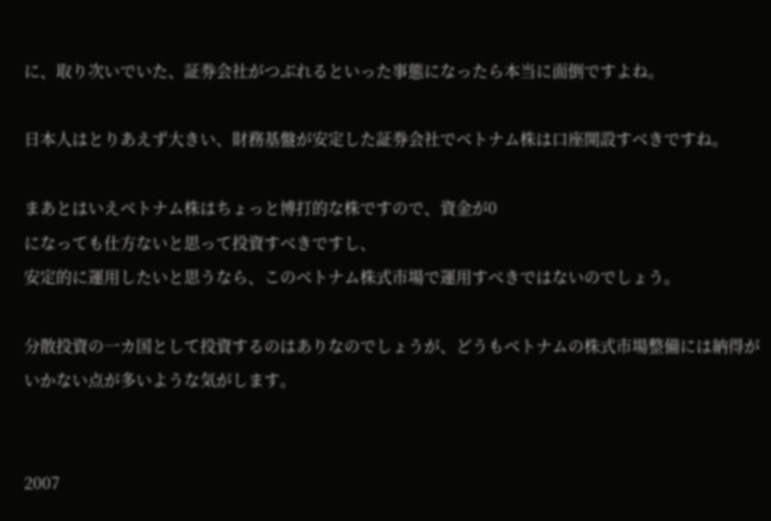に、取り次いでいた、証券会社がつぶれるといった事態になったら本当に面倒ですよね。

日本人はとりあえず大きい、財務基盤が安定した証券会社でベトナム株は口座開設すべきですね。

まあとはいえベトナム株はちょっと博打的な株ですので、資金が0
になっても仕方ないと思って投資すべきですし、
安定的に運用したいと思うなら、このベトナム株式市場で運用すべきではないのでしょう。

分散投資の一カ国として投資するのはありなのでしょうが、どうもベトナムの株式市場整備には納得がいかない点が多いような気がします。


2007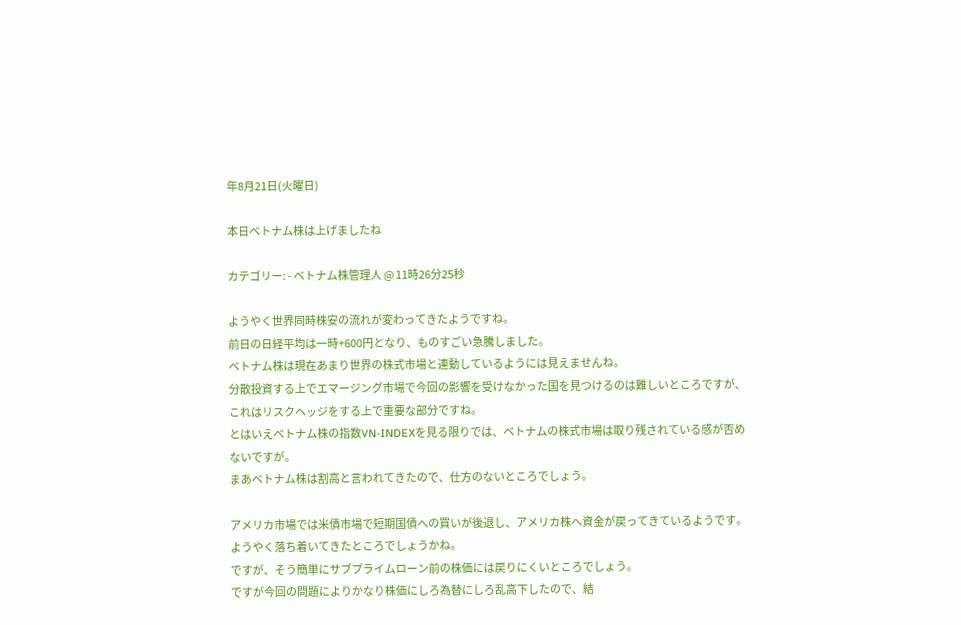年8月21日(火曜日)

本日ベトナム株は上げましたね

カテゴリー: - ベトナム株管理人 @ 11時26分25秒

ようやく世界同時株安の流れが変わってきたようですね。
前日の日経平均は一時+600円となり、ものすごい急騰しました。
ベトナム株は現在あまり世界の株式市場と連動しているようには見えませんね。
分散投資する上でエマージング市場で今回の影響を受けなかった国を見つけるのは難しいところですが、
これはリスクヘッジをする上で重要な部分ですね。
とはいえベトナム株の指数VN-INDEXを見る限りでは、ベトナムの株式市場は取り残されている感が否めないですが。
まあベトナム株は割高と言われてきたので、仕方のないところでしょう。

アメリカ市場では米債市場で短期国債への買いが後退し、アメリカ株へ資金が戻ってきているようです。
ようやく落ち着いてきたところでしょうかね。
ですが、そう簡単にサブプライムローン前の株価には戻りにくいところでしょう。
ですが今回の問題によりかなり株価にしろ為替にしろ乱高下したので、結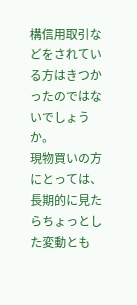構信用取引などをされている方はきつかったのではないでしょうか。
現物買いの方にとっては、長期的に見たらちょっとした変動とも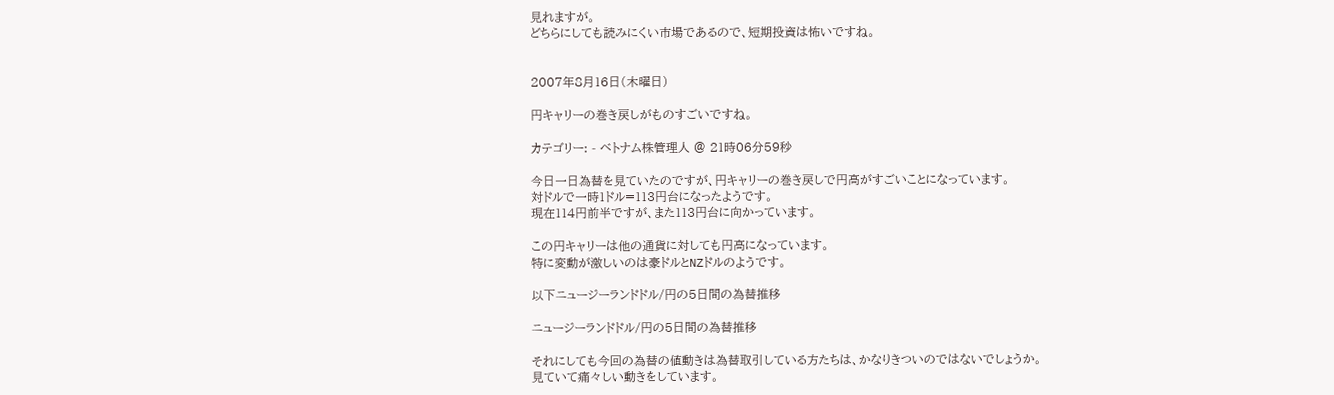見れますが。
どちらにしても読みにくい市場であるので、短期投資は怖いですね。


2007年8月16日(木曜日)

円キャリーの巻き戻しがものすごいですね。

カテゴリー: - ベトナム株管理人 @ 21時06分59秒

今日一日為替を見ていたのですが、円キャリーの巻き戻しで円高がすごいことになっています。
対ドルで一時1ドル=113円台になったようです。
現在114円前半ですが、また113円台に向かっています。

この円キャリーは他の通貨に対しても円高になっています。
特に変動が激しいのは豪ドルとNZドルのようです。

以下ニュージーランドドル/円の5日間の為替推移

ニュージーランドドル/円の5日間の為替推移

それにしても今回の為替の値動きは為替取引している方たちは、かなりきついのではないでしょうか。
見ていて痛々しい動きをしています。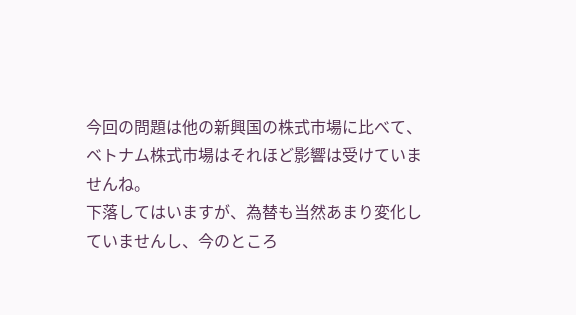今回の問題は他の新興国の株式市場に比べて、ベトナム株式市場はそれほど影響は受けていませんね。
下落してはいますが、為替も当然あまり変化していませんし、今のところ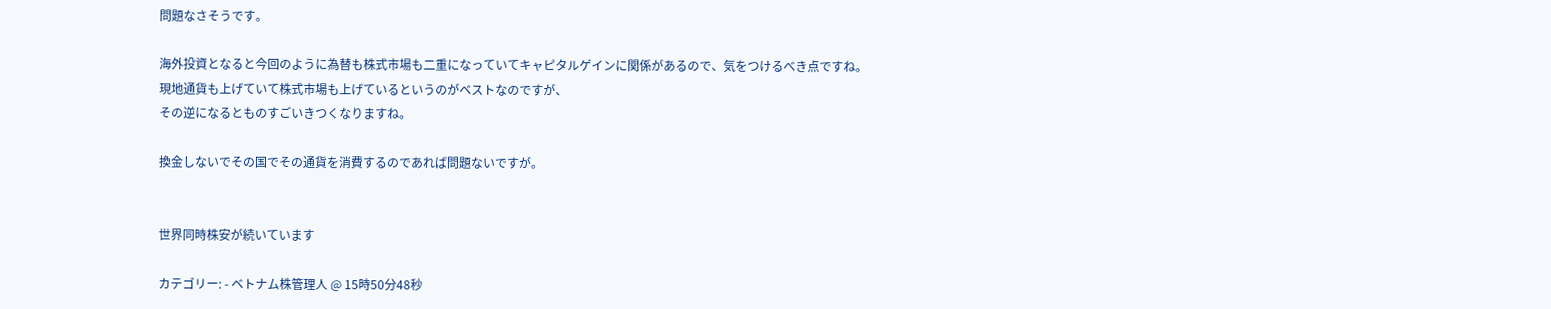問題なさそうです。

海外投資となると今回のように為替も株式市場も二重になっていてキャピタルゲインに関係があるので、気をつけるべき点ですね。
現地通貨も上げていて株式市場も上げているというのがベストなのですが、
その逆になるとものすごいきつくなりますね。

換金しないでその国でその通貨を消費するのであれば問題ないですが。


世界同時株安が続いています

カテゴリー: - ベトナム株管理人 @ 15時50分48秒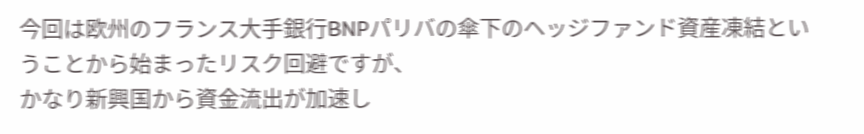今回は欧州のフランス大手銀行BNPパリバの傘下のヘッジファンド資産凍結ということから始まったリスク回避ですが、
かなり新興国から資金流出が加速し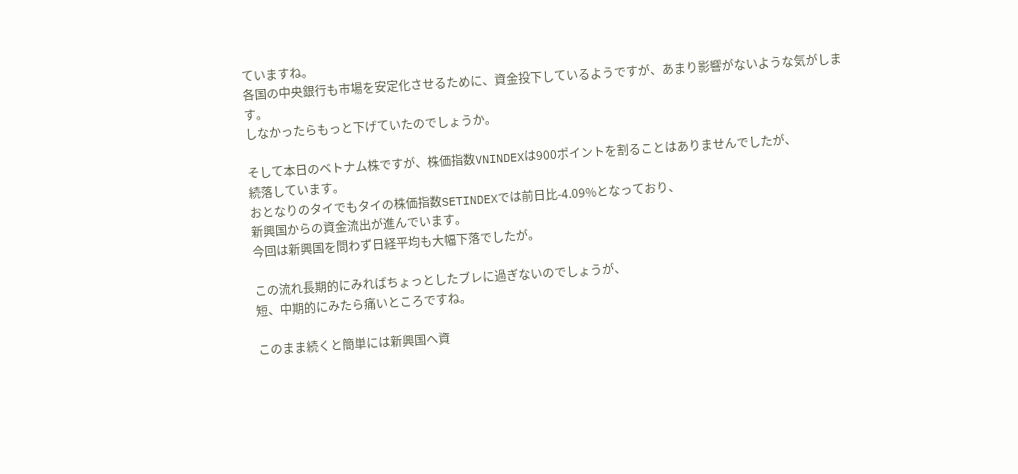ていますね。
各国の中央銀行も市場を安定化させるために、資金投下しているようですが、あまり影響がないような気がします。
しなかったらもっと下げていたのでしょうか。

そして本日のベトナム株ですが、株価指数VNINDEXは900ポイントを割ることはありませんでしたが、
続落しています。
おとなりのタイでもタイの株価指数SETINDEXでは前日比-4.09%となっており、
新興国からの資金流出が進んでいます。
今回は新興国を問わず日経平均も大幅下落でしたが。

この流れ長期的にみればちょっとしたブレに過ぎないのでしょうが、
短、中期的にみたら痛いところですね。

このまま続くと簡単には新興国へ資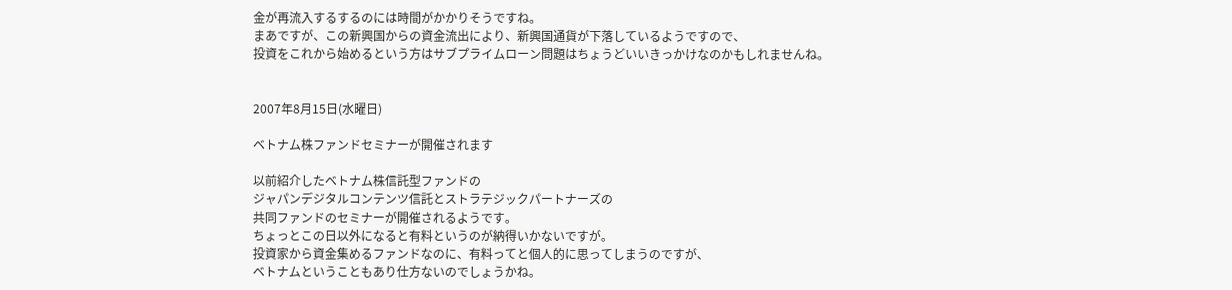金が再流入するするのには時間がかかりそうですね。
まあですが、この新興国からの資金流出により、新興国通貨が下落しているようですので、
投資をこれから始めるという方はサブプライムローン問題はちょうどいいきっかけなのかもしれませんね。


2007年8月15日(水曜日)

ベトナム株ファンドセミナーが開催されます

以前紹介したベトナム株信託型ファンドの
ジャパンデジタルコンテンツ信託とストラテジックパートナーズの
共同ファンドのセミナーが開催されるようです。
ちょっとこの日以外になると有料というのが納得いかないですが。
投資家から資金集めるファンドなのに、有料ってと個人的に思ってしまうのですが、
ベトナムということもあり仕方ないのでしょうかね。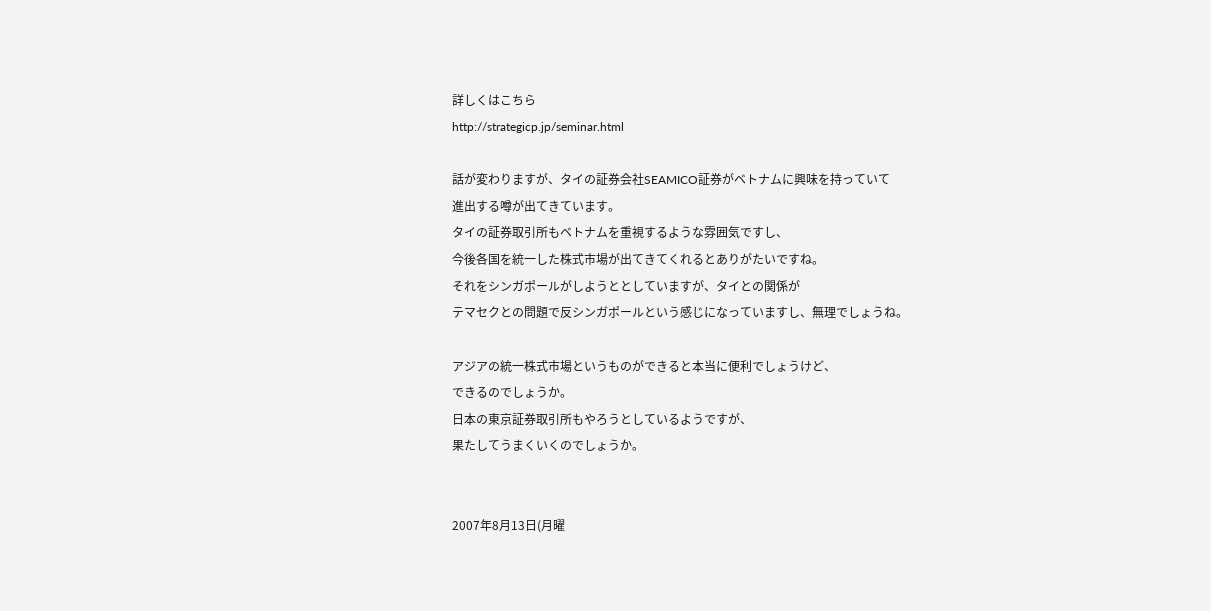詳しくはこちら
http://strategicp.jp/seminar.html

話が変わりますが、タイの証券会社SEAMICO証券がベトナムに興味を持っていて
進出する噂が出てきています。
タイの証券取引所もベトナムを重視するような雰囲気ですし、
今後各国を統一した株式市場が出てきてくれるとありがたいですね。
それをシンガポールがしようととしていますが、タイとの関係が
テマセクとの問題で反シンガポールという感じになっていますし、無理でしょうね。

アジアの統一株式市場というものができると本当に便利でしょうけど、
できるのでしょうか。
日本の東京証券取引所もやろうとしているようですが、
果たしてうまくいくのでしょうか。


2007年8月13日(月曜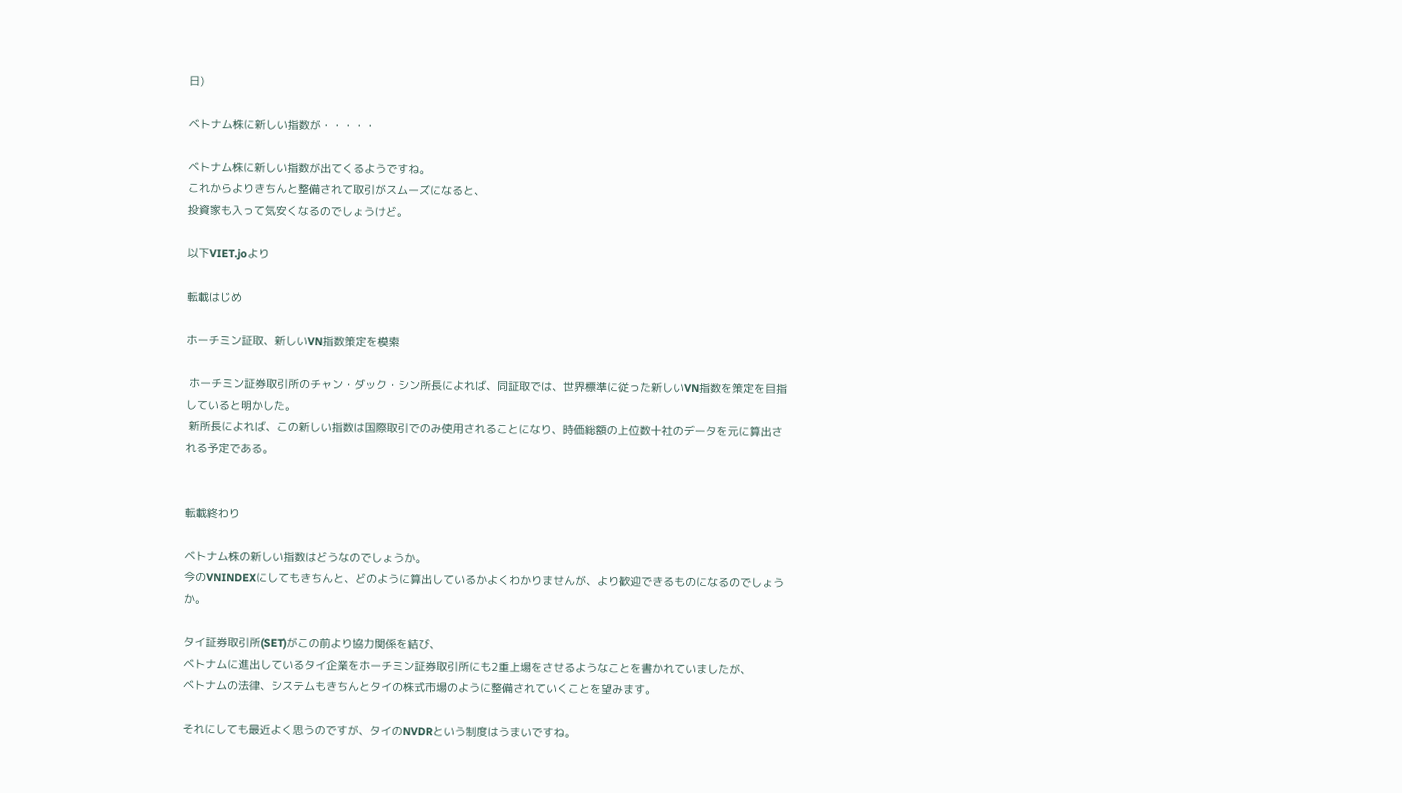日)

ベトナム株に新しい指数が・・・・・

ベトナム株に新しい指数が出てくるようですね。
これからよりきちんと整備されて取引がスムーズになると、
投資家も入って気安くなるのでしょうけど。

以下VIET.joより

転載はじめ

ホーチミン証取、新しいVN指数策定を模索

 ホーチミン証券取引所のチャン・ダック・シン所長によれば、同証取では、世界標準に従った新しいVN指数を策定を目指していると明かした。
 新所長によれば、この新しい指数は国際取引でのみ使用されることになり、時価総額の上位数十社のデータを元に算出される予定である。


転載終わり

ベトナム株の新しい指数はどうなのでしょうか。
今のVNINDEXにしてもきちんと、どのように算出しているかよくわかりませんが、より歓迎できるものになるのでしょうか。

タイ証券取引所(SET)がこの前より協力関係を結び、
ベトナムに進出しているタイ企業をホーチミン証券取引所にも2重上場をさせるようなことを書かれていましたが、
ベトナムの法律、システムもきちんとタイの株式市場のように整備されていくことを望みます。

それにしても最近よく思うのですが、タイのNVDRという制度はうまいですね。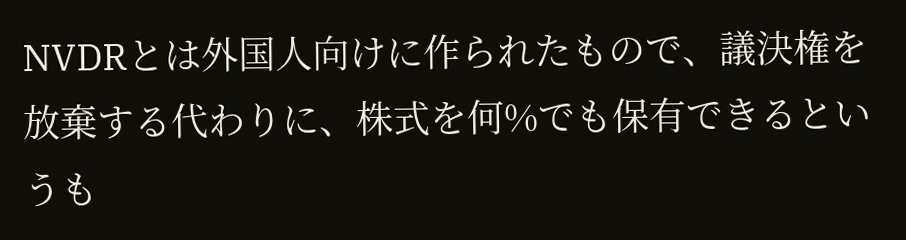NVDRとは外国人向けに作られたもので、議決権を放棄する代わりに、株式を何%でも保有できるというも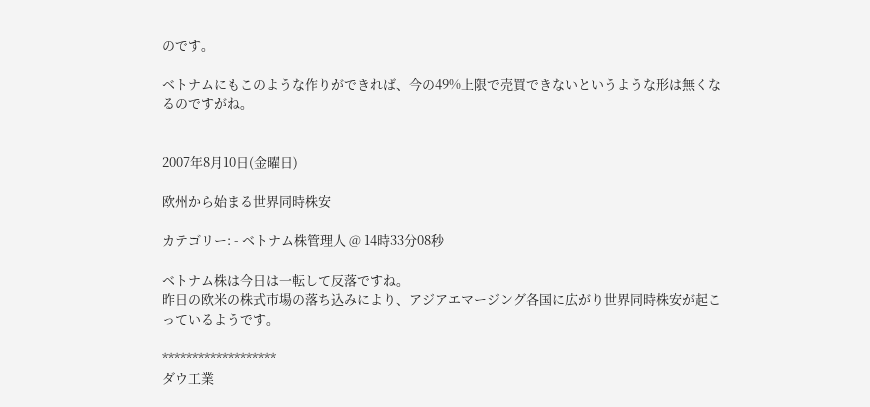のです。

ベトナムにもこのような作りができれば、今の49%上限で売買できないというような形は無くなるのですがね。


2007年8月10日(金曜日)

欧州から始まる世界同時株安

カテゴリー: - ベトナム株管理人 @ 14時33分08秒

ベトナム株は今日は一転して反落ですね。
昨日の欧米の株式市場の落ち込みにより、アジアエマージング各国に広がり世界同時株安が起こっているようです。

*******************
ダウ工業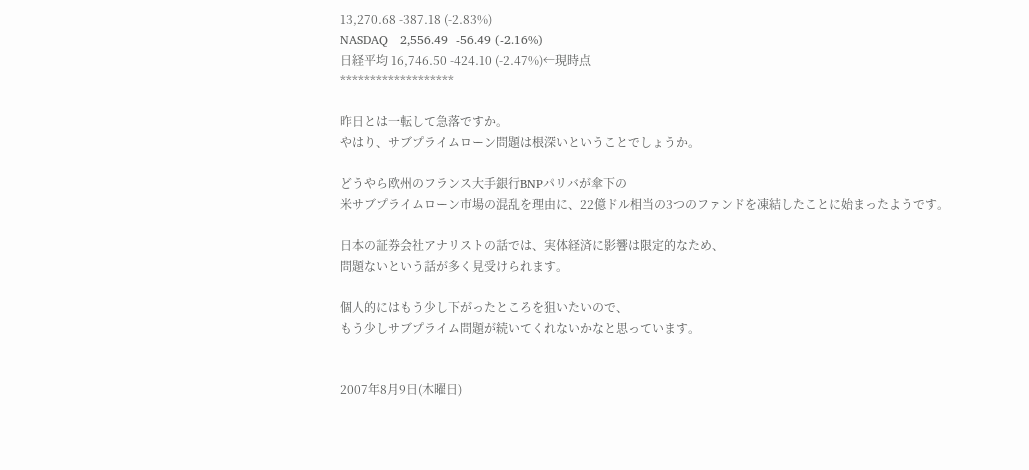13,270.68 -387.18 (-2.83%)
NASDAQ   2,556.49  -56.49 (-2.16%)
日経平均 16,746.50 -424.10 (-2.47%)←現時点
*******************

昨日とは一転して急落ですか。
やはり、サブプライムローン問題は根深いということでしょうか。

どうやら欧州のフランス大手銀行BNPパリバが傘下の
米サブプライムローン市場の混乱を理由に、22億ドル相当の3つのファンドを凍結したことに始まったようです。

日本の証券会社アナリストの話では、実体経済に影響は限定的なため、
問題ないという話が多く見受けられます。

個人的にはもう少し下がったところを狙いたいので、
もう少しサブプライム問題が続いてくれないかなと思っています。


2007年8月9日(木曜日)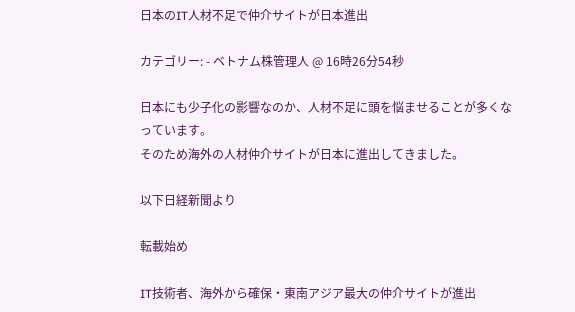日本のIT人材不足で仲介サイトが日本進出

カテゴリー: - ベトナム株管理人 @ 16時26分54秒

日本にも少子化の影響なのか、人材不足に頭を悩ませることが多くなっています。
そのため海外の人材仲介サイトが日本に進出してきました。

以下日経新聞より

転載始め

IT技術者、海外から確保・東南アジア最大の仲介サイトが進出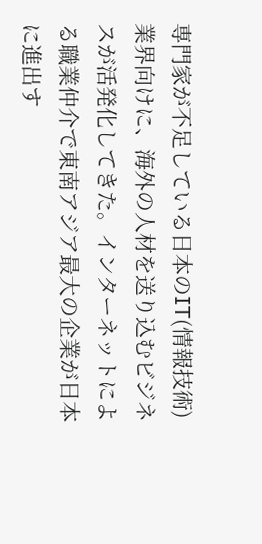専門家が不足している日本のIT(情報技術)業界向けに、海外の人材を送り込むビジネスが活発化してきた。インターネットによる職業仲介で東南アジア最大の企業が日本に進出す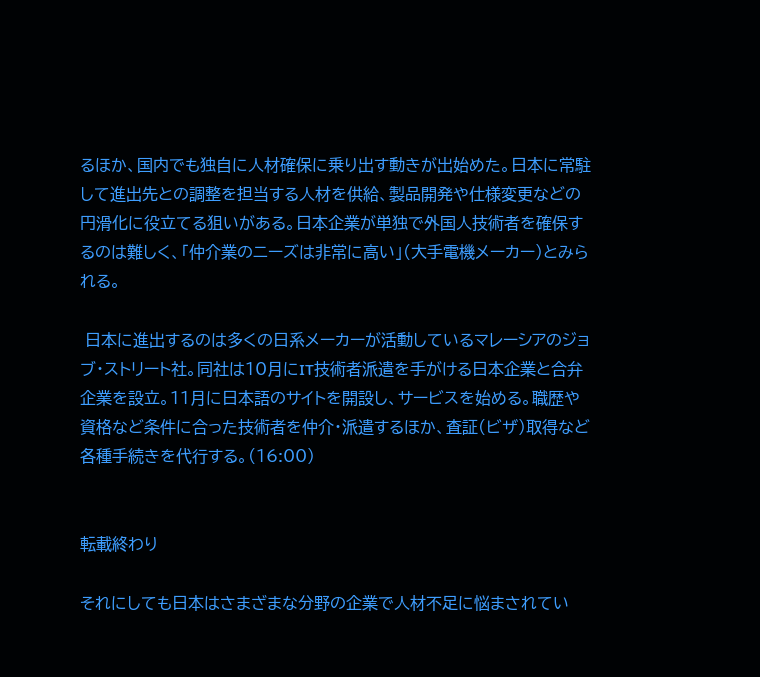るほか、国内でも独自に人材確保に乗り出す動きが出始めた。日本に常駐して進出先との調整を担当する人材を供給、製品開発や仕様変更などの円滑化に役立てる狙いがある。日本企業が単独で外国人技術者を確保するのは難しく、「仲介業のニーズは非常に高い」(大手電機メーカー)とみられる。

 日本に進出するのは多くの日系メーカーが活動しているマレーシアのジョブ・ストリート社。同社は10月にIT技術者派遣を手がける日本企業と合弁企業を設立。11月に日本語のサイトを開設し、サービスを始める。職歴や資格など条件に合った技術者を仲介・派遣するほか、査証(ビザ)取得など各種手続きを代行する。(16:00)


転載終わり

それにしても日本はさまざまな分野の企業で人材不足に悩まされてい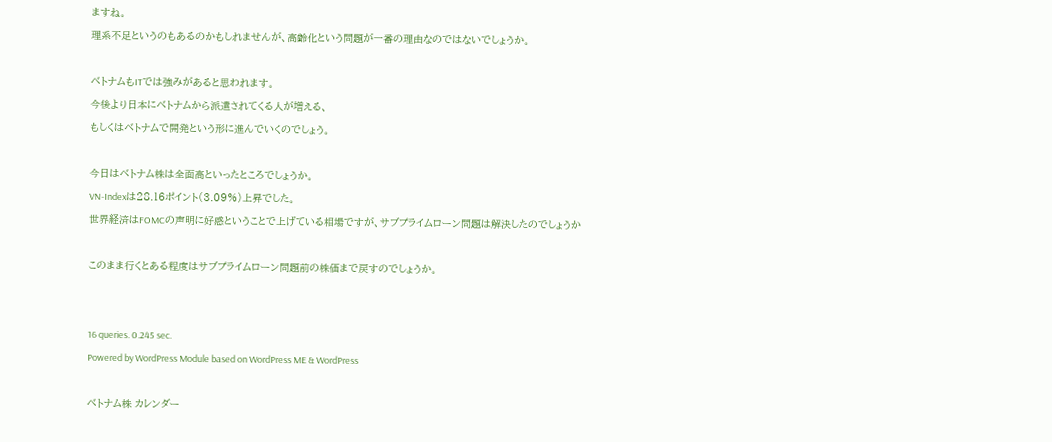ますね。
理系不足というのもあるのかもしれませんが、高齢化という問題が一番の理由なのではないでしょうか。

ベトナムもITでは強みがあると思われます。
今後より日本にベトナムから派遣されてくる人が増える、
もしくはベトナムで開発という形に進んでいくのでしょう。

今日はベトナム株は全面高といったところでしょうか。
VN-Indexは28.16ポイント(3.09%)上昇でした。
世界経済はFOMCの声明に好感ということで上げている相場ですが、サブプライムローン問題は解決したのでしょうか

このまま行くとある程度はサブプライムローン問題前の株価まで戻すのでしょうか。


16 queries. 0.245 sec.
Powered by WordPress Module based on WordPress ME & WordPress

ベトナム株 カレンダー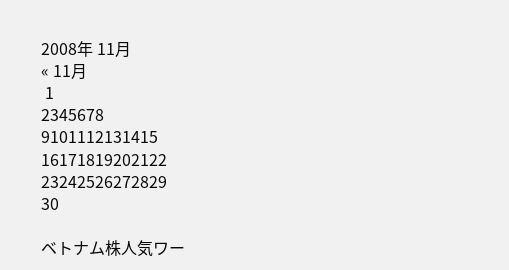2008年 11月
« 11月
 1
2345678
9101112131415
16171819202122
23242526272829
30

ベトナム株人気ワー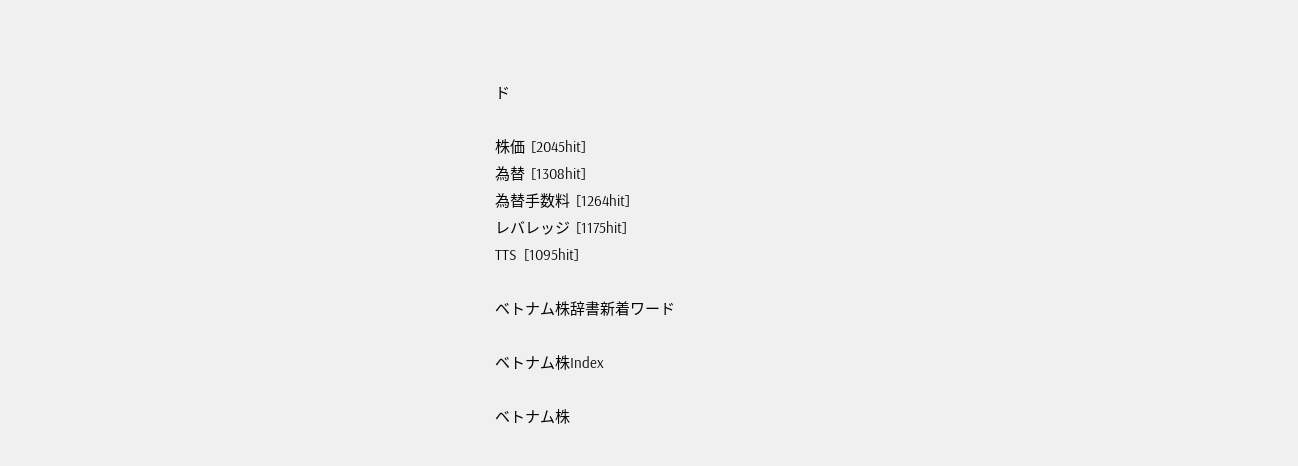ド

株価  [2045hit]
為替  [1308hit]
為替手数料  [1264hit]
レバレッジ  [1175hit]
TTS  [1095hit]

ベトナム株辞書新着ワード

ベトナム株Index

ベトナム株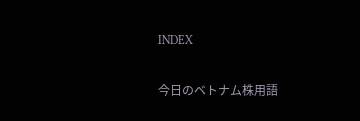INDEX

今日のベトナム株用語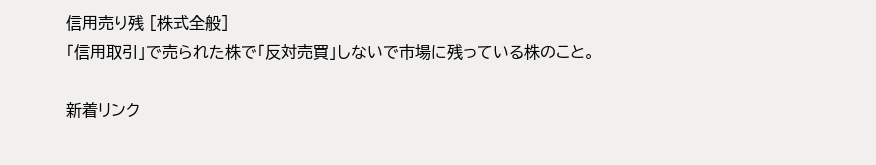信用売り残 [株式全般]
「信用取引」で売られた株で「反対売買」しないで市場に残っている株のこと。

新着リンク